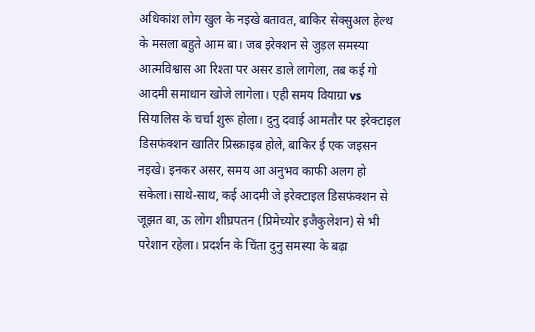अधिकांश लोग खुल के नइखे बतावत, बाकिर सेक्सुअल हेल्थ के मसला बहुते आम बा। जब इरेक्शन से जुड़ल समस्या आत्मविश्वास आ रिश्ता पर असर डाले लागेला, तब कई गो आदमी समाधान खोजे लागेला। एही समय वियाग्रा vs सियालिस के चर्चा शुरू होला। दुनु दवाई आमतौर पर इरेक्टाइल डिसफंक्शन खातिर प्रिस्क्राइब होले, बाकिर ई एक जइसन नइखे। इनकर असर, समय आ अनुभव काफी अलग हो सकेला।साथे-साथ, कई आदमी जे इरेक्टाइल डिसफंक्शन से जूझत बा, ऊ लोग शीघ्रपतन (प्रिमेच्योर इजैकुलेशन) से भी परेशान रहेला। प्रदर्शन के चिंता दुनु समस्या के बढ़ा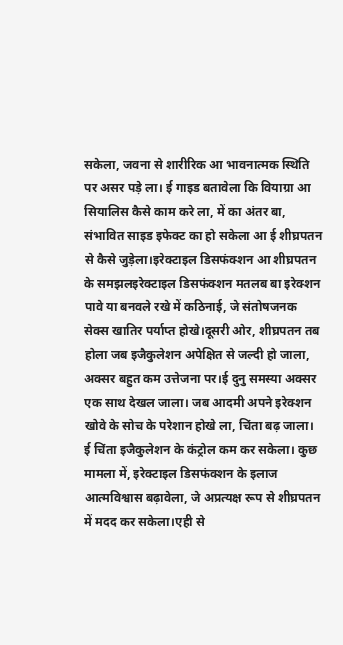सकेला, जवना से शारीरिक आ भावनात्मक स्थिति पर असर पड़े ला। ई गाइड बतावेला कि वियाग्रा आ सियालिस कैसे काम करे ला, में का अंतर बा, संभावित साइड इफेक्ट का हो सकेला आ ई शीघ्रपतन से कैसे जुड़ेला।इरेक्टाइल डिसफंक्शन आ शीघ्रपतन के समझलइरेक्टाइल डिसफंक्शन मतलब बा इरेक्शन पावे या बनवले रखे में कठिनाई, जे संतोषजनक सेक्स खातिर पर्याप्त होखे।दूसरी ओर, शीघ्रपतन तब होला जब इजैकुलेशन अपेक्षित से जल्दी हो जाला, अक्सर बहुत कम उत्तेजना पर।ई दुनु समस्या अक्सर एक साथ देखल जाला। जब आदमी अपने इरेक्शन खोवे के सोच के परेशान होखे ला, चिंता बढ़ जाला। ई चिंता इजैकुलेशन के कंट्रोल कम कर सकेला। कुछ मामला में, इरेक्टाइल डिसफंक्शन के इलाज आत्मविश्वास बढ़ावेला, जे अप्रत्यक्ष रूप से शीघ्रपतन में मदद कर सकेला।एही से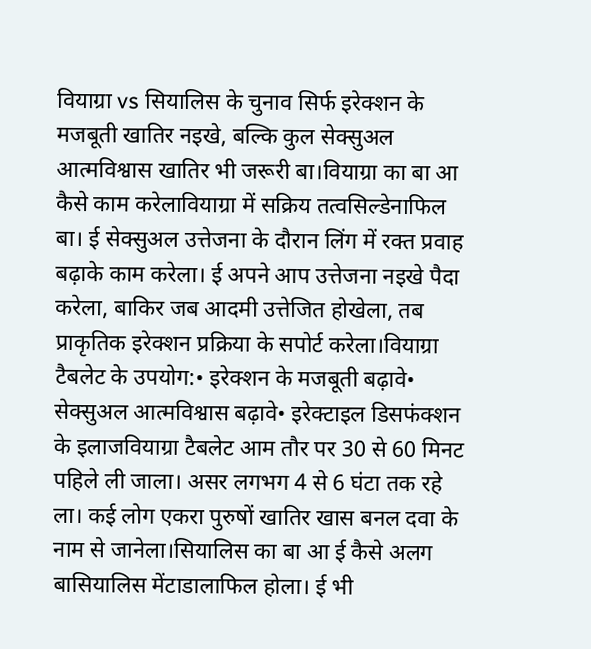वियाग्रा vs सियालिस के चुनाव सिर्फ इरेक्शन के मजबूती खातिर नइखे, बल्कि कुल सेक्सुअल आत्मविश्वास खातिर भी जरूरी बा।वियाग्रा का बा आ कैसे काम करेलावियाग्रा में सक्रिय तत्वसिल्डेनाफिल बा। ई सेक्सुअल उत्तेजना के दौरान लिंग में रक्त प्रवाह बढ़ाके काम करेला। ई अपने आप उत्तेजना नइखे पैदा करेला, बाकिर जब आदमी उत्तेजित होखेला, तब प्राकृतिक इरेक्शन प्रक्रिया के सपोर्ट करेला।वियाग्रा टैबलेट के उपयोग:• इरेक्शन के मजबूती बढ़ावे• सेक्सुअल आत्मविश्वास बढ़ावे• इरेक्टाइल डिसफंक्शन के इलाजवियाग्रा टैबलेट आम तौर पर 30 से 60 मिनट पहिले ली जाला। असर लगभग 4 से 6 घंटा तक रहे ला। कई लोग एकरा पुरुषों खातिर खास बनल दवा के नाम से जानेला।सियालिस का बा आ ई कैसे अलग बासियालिस मेंटाडालाफिल होला। ई भी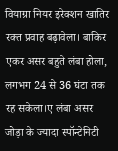वियाग्रा नियर इरेक्शन खातिर रक्त प्रवाह बढ़ावेला। बाकिर एकर असर बहुते लंबा होला, लगभग 24 से 36 घंटा तक रह सकेला।ए लंबा असर जोड़ा के ज्यादा स्पॉन्टेनिटी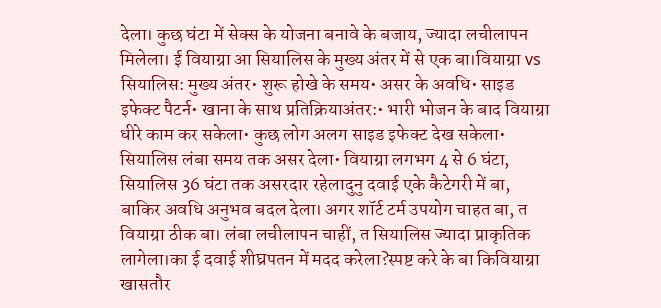देला। कुछ घंटा में सेक्स के योजना बनावे के बजाय, ज्यादा लचीलापन मिलेला। ई वियाग्रा आ सियालिस के मुख्य अंतर में से एक बा।वियाग्रा vs सियालिस: मुख्य अंतर• शुरू होखे के समय• असर के अवधि• साइड इफेक्ट पैटर्न• खाना के साथ प्रतिक्रियाअंतर:• भारी भोजन के बाद वियाग्रा धीरे काम कर सकेला• कुछ लोग अलग साइड इफेक्ट देख सकेला• सियालिस लंबा समय तक असर देला• वियाग्रा लगभग 4 से 6 घंटा, सियालिस 36 घंटा तक असरदार रहेलादुनु दवाई एके कैटेगरी में बा, बाकिर अवधि अनुभव बदल देला। अगर शॉर्ट टर्म उपयोग चाहत बा, त वियाग्रा ठीक बा। लंबा लचीलापन चाहीं, त सियालिस ज्यादा प्राकृतिक लागेला।का ई दवाई शीघ्रपतन में मदद करेला?स्पष्ट करे के बा किवियाग्रा खासतौर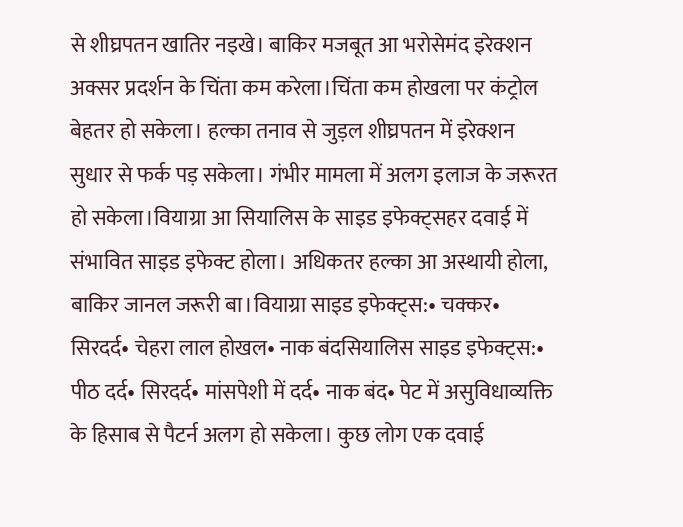से शीघ्रपतन खातिर नइखे। बाकिर मजबूत आ भरोसेमंद इरेक्शन अक्सर प्रदर्शन के चिंता कम करेला।चिंता कम होखला पर कंट्रोल बेहतर हो सकेला। हल्का तनाव से जुड़ल शीघ्रपतन में इरेक्शन सुधार से फर्क पड़ सकेला। गंभीर मामला में अलग इलाज के जरूरत हो सकेला।वियाग्रा आ सियालिस के साइड इफेक्ट्सहर दवाई में संभावित साइड इफेक्ट होला। अधिकतर हल्का आ अस्थायी होला, बाकिर जानल जरूरी बा।वियाग्रा साइड इफेक्ट्स:• चक्कर• सिरदर्द• चेहरा लाल होखल• नाक बंदसियालिस साइड इफेक्ट्स:• पीठ दर्द• सिरदर्द• मांसपेशी में दर्द• नाक बंद• पेट में असुविधाव्यक्ति के हिसाब से पैटर्न अलग हो सकेला। कुछ लोग एक दवाई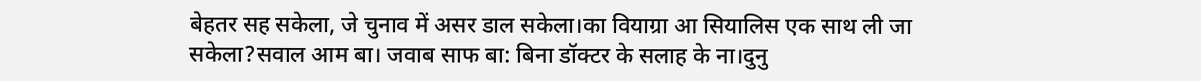बेहतर सह सकेला, जे चुनाव में असर डाल सकेला।का वियाग्रा आ सियालिस एक साथ ली जा सकेला?सवाल आम बा। जवाब साफ बा: बिना डॉक्टर के सलाह के ना।दुनु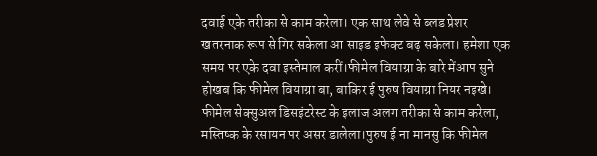दवाई एके तरीका से काम करेला। एक साथ लेवे से ब्लड प्रेशर खतरनाक रूप से गिर सकेला आ साइड इफेक्ट बढ़ सकेला। हमेशा एक समय पर एके दवा इस्तेमाल करीं।फीमेल वियाग्रा के बारे मेंआप सुने होखब कि फीमेल वियाग्रा बा, बाकिर ई पुरुष वियाग्रा नियर नइखे। फीमेल सेक्सुअल डिसइंटरेस्ट के इलाज अलग तरीका से काम करेला, मस्तिष्क के रसायन पर असर डालेला।पुरुष ई ना मानसु कि फीमेल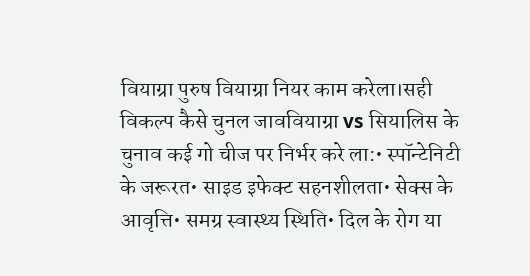वियाग्रा पुरुष वियाग्रा नियर काम करेला।सही विकल्प कैसे चुनल जाववियाग्रा vs सियालिस के चुनाव कई गो चीज पर निर्भर करे ला:• स्पॉन्टेनिटी के जरूरत• साइड इफेक्ट सहनशीलता• सेक्स के आवृत्ति• समग्र स्वास्थ्य स्थिति• दिल के रोग या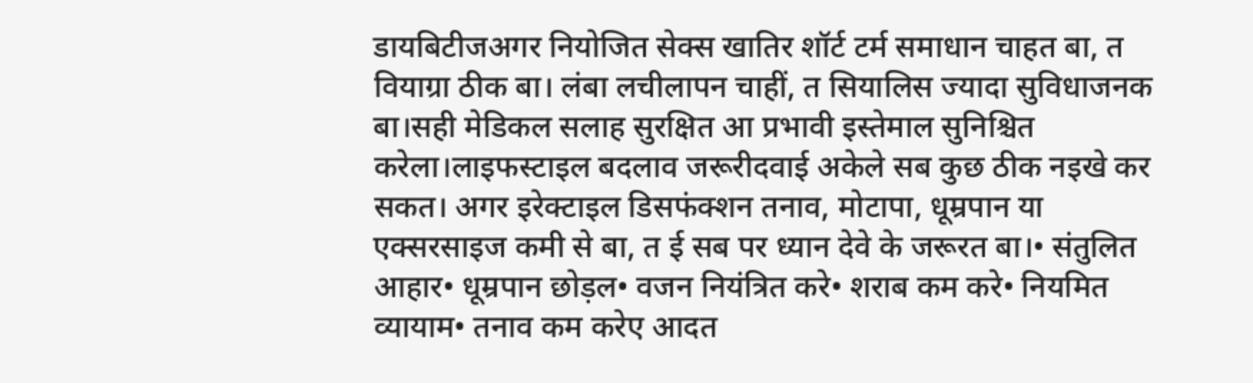डायबिटीजअगर नियोजित सेक्स खातिर शॉर्ट टर्म समाधान चाहत बा, त वियाग्रा ठीक बा। लंबा लचीलापन चाहीं, त सियालिस ज्यादा सुविधाजनक बा।सही मेडिकल सलाह सुरक्षित आ प्रभावी इस्तेमाल सुनिश्चित करेला।लाइफस्टाइल बदलाव जरूरीदवाई अकेले सब कुछ ठीक नइखे कर सकत। अगर इरेक्टाइल डिसफंक्शन तनाव, मोटापा, धूम्रपान या एक्सरसाइज कमी से बा, त ई सब पर ध्यान देवे के जरूरत बा।• संतुलित आहार• धूम्रपान छोड़ल• वजन नियंत्रित करे• शराब कम करे• नियमित व्यायाम• तनाव कम करेए आदत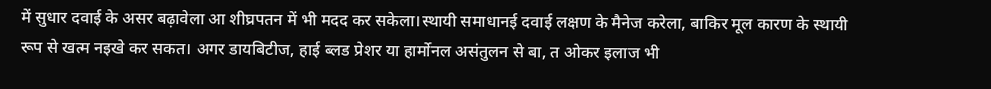में सुधार दवाई के असर बढ़ावेला आ शीघ्रपतन में भी मदद कर सकेला।स्थायी समाधानई दवाई लक्षण के मैनेज करेला, बाकिर मूल कारण के स्थायी रूप से खत्म नइखे कर सकत। अगर डायबिटीज, हाई ब्लड प्रेशर या हार्मोनल असंतुलन से बा, त ओकर इलाज भी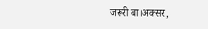जरूरी बा।अक्सर,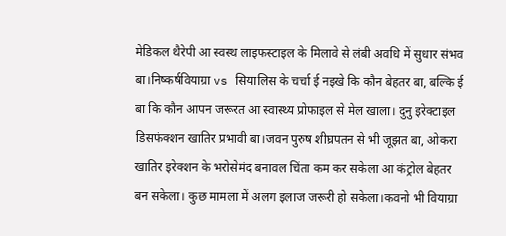मेडिकल थैरेपी आ स्वस्थ लाइफस्टाइल के मिलावे से लंबी अवधि में सुधार संभव बा।निष्कर्षवियाग्रा vs सियालिस के चर्चा ई नइखे कि कौन बेहतर बा, बल्कि ई बा कि कौन आपन जरूरत आ स्वास्थ्य प्रोफाइल से मेल खाला। दुनु इरेक्टाइल डिसफंक्शन खातिर प्रभावी बा।जवन पुरुष शीघ्रपतन से भी जूझत बा, ओकरा खातिर इरेक्शन के भरोसेमंद बनावल चिंता कम कर सकेला आ कंट्रोल बेहतर बन सकेला। कुछ मामला में अलग इलाज जरूरी हो सकेला।कवनो भी वियाग्रा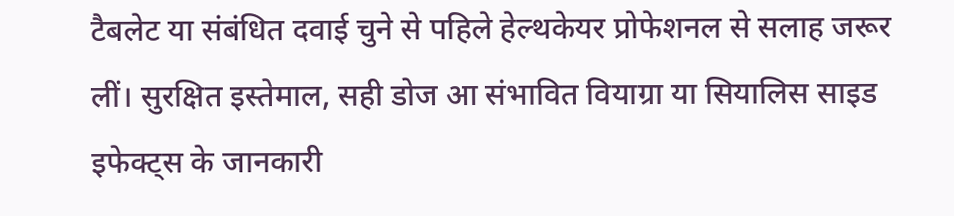टैबलेट या संबंधित दवाई चुने से पहिले हेल्थकेयर प्रोफेशनल से सलाह जरूर लीं। सुरक्षित इस्तेमाल, सही डोज आ संभावित वियाग्रा या सियालिस साइड इफेक्ट्स के जानकारी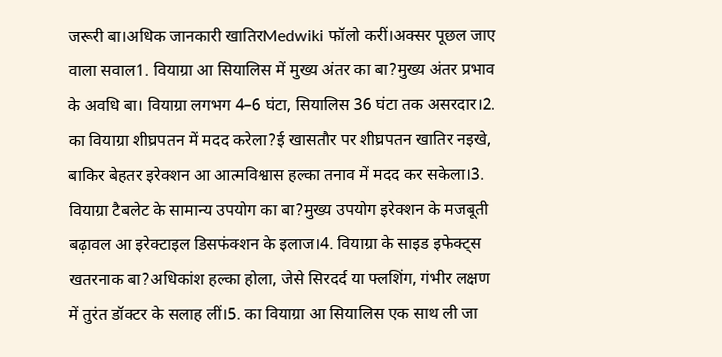जरूरी बा।अधिक जानकारी खातिरMedwiki फॉलो करीं।अक्सर पूछल जाए वाला सवाल1. वियाग्रा आ सियालिस में मुख्य अंतर का बा?मुख्य अंतर प्रभाव के अवधि बा। वियाग्रा लगभग 4–6 घंटा, सियालिस 36 घंटा तक असरदार।2. का वियाग्रा शीघ्रपतन में मदद करेला?ई खासतौर पर शीघ्रपतन खातिर नइखे, बाकिर बेहतर इरेक्शन आ आत्मविश्वास हल्का तनाव में मदद कर सकेला।3. वियाग्रा टैबलेट के सामान्य उपयोग का बा?मुख्य उपयोग इरेक्शन के मजबूती बढ़ावल आ इरेक्टाइल डिसफंक्शन के इलाज।4. वियाग्रा के साइड इफेक्ट्स खतरनाक बा?अधिकांश हल्का होला, जेसे सिरदर्द या फ्लशिंग, गंभीर लक्षण में तुरंत डॉक्टर के सलाह लीं।5. का वियाग्रा आ सियालिस एक साथ ली जा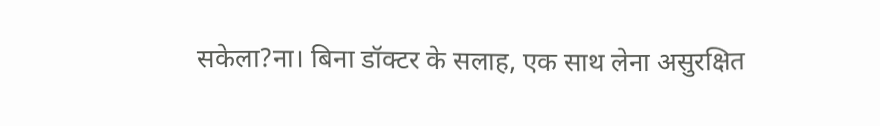सकेला?ना। बिना डॉक्टर के सलाह, एक साथ लेना असुरक्षित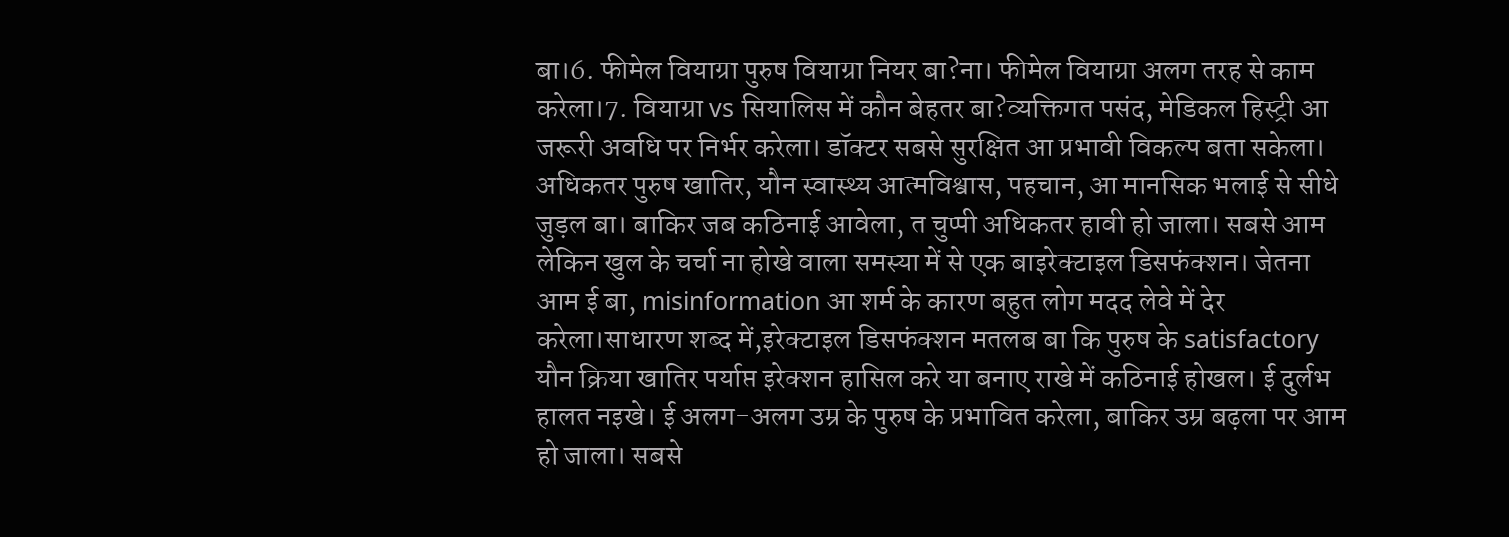बा।6. फीमेल वियाग्रा पुरुष वियाग्रा नियर बा?ना। फीमेल वियाग्रा अलग तरह से काम करेला।7. वियाग्रा vs सियालिस में कौन बेहतर बा?व्यक्तिगत पसंद, मेडिकल हिस्ट्री आ जरूरी अवधि पर निर्भर करेला। डॉक्टर सबसे सुरक्षित आ प्रभावी विकल्प बता सकेला।
अधिकतर पुरुष खातिर, यौन स्वास्थ्य आत्मविश्वास, पहचान, आ मानसिक भलाई से सीधे जुड़ल बा। बाकिर जब कठिनाई आवेला, त चुप्पी अधिकतर हावी हो जाला। सबसे आम लेकिन खुल के चर्चा ना होखे वाला समस्या में से एक बाइरेक्टाइल डिसफंक्शन। जेतना आम ई बा, misinformation आ शर्म के कारण बहुत लोग मदद लेवे में देर करेला।साधारण शब्द में,इरेक्टाइल डिसफंक्शन मतलब बा कि पुरुष के satisfactory यौन क्रिया खातिर पर्याप्त इरेक्शन हासिल करे या बनाए राखे में कठिनाई होखल। ई दुर्लभ हालत नइखे। ई अलग-अलग उम्र के पुरुष के प्रभावित करेला, बाकिर उम्र बढ़ला पर आम हो जाला। सबसे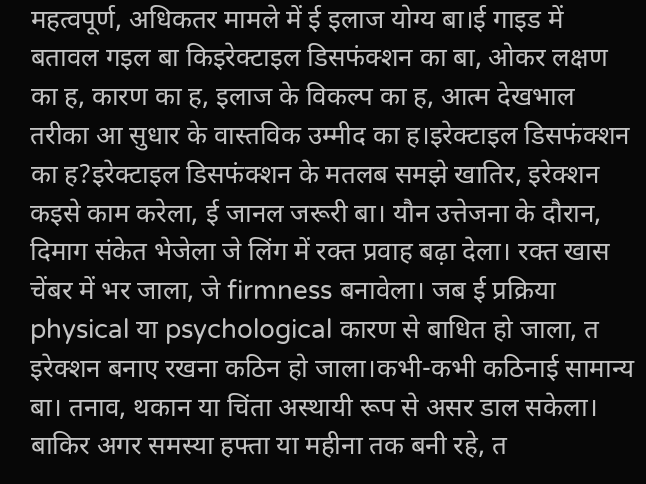महत्वपूर्ण, अधिकतर मामले में ई इलाज योग्य बा।ई गाइड में बतावल गइल बा किइरेक्टाइल डिसफंक्शन का बा, ओकर लक्षण का ह, कारण का ह, इलाज के विकल्प का ह, आत्म देखभाल तरीका आ सुधार के वास्तविक उम्मीद का ह।इरेक्टाइल डिसफंक्शन का ह?इरेक्टाइल डिसफंक्शन के मतलब समझे खातिर, इरेक्शन कइसे काम करेला, ई जानल जरूरी बा। यौन उत्तेजना के दौरान, दिमाग संकेत भेजेला जे लिंग में रक्त प्रवाह बढ़ा देला। रक्त खास चेंबर में भर जाला, जे firmness बनावेला। जब ई प्रक्रिया physical या psychological कारण से बाधित हो जाला, त इरेक्शन बनाए रखना कठिन हो जाला।कभी-कभी कठिनाई सामान्य बा। तनाव, थकान या चिंता अस्थायी रूप से असर डाल सकेला। बाकिर अगर समस्या हफ्ता या महीना तक बनी रहे, त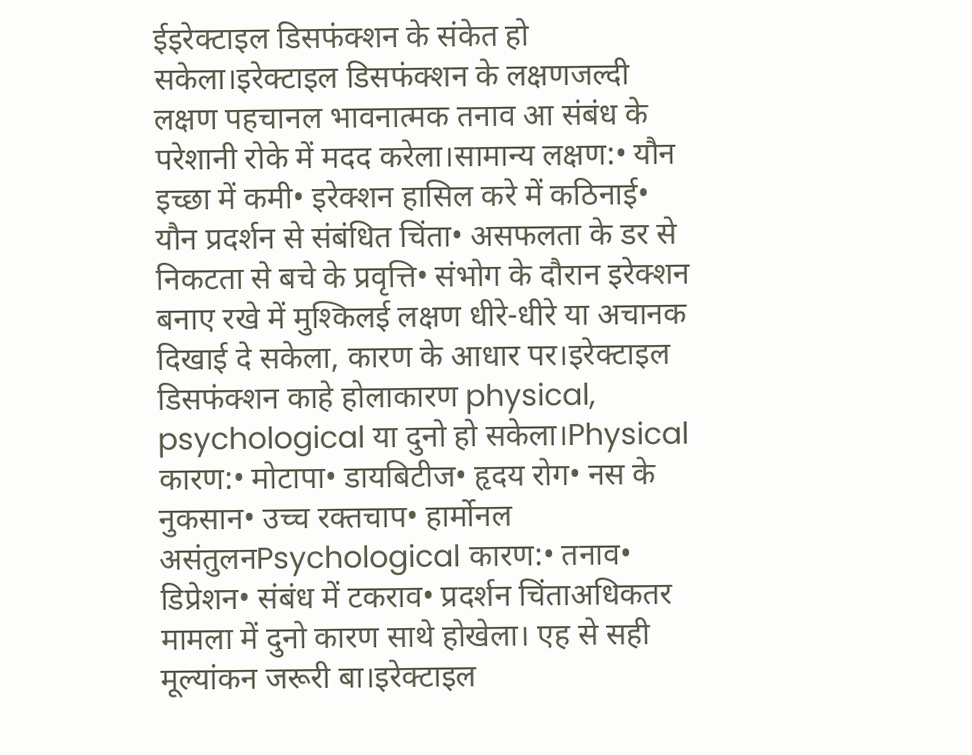ईइरेक्टाइल डिसफंक्शन के संकेत हो सकेला।इरेक्टाइल डिसफंक्शन के लक्षणजल्दी लक्षण पहचानल भावनात्मक तनाव आ संबंध के परेशानी रोके में मदद करेला।सामान्य लक्षण:• यौन इच्छा में कमी• इरेक्शन हासिल करे में कठिनाई• यौन प्रदर्शन से संबंधित चिंता• असफलता के डर से निकटता से बचे के प्रवृत्ति• संभोग के दौरान इरेक्शन बनाए रखे में मुश्किलई लक्षण धीरे-धीरे या अचानक दिखाई दे सकेला, कारण के आधार पर।इरेक्टाइल डिसफंक्शन काहे होलाकारण physical, psychological या दुनो हो सकेला।Physical कारण:• मोटापा• डायबिटीज• हृदय रोग• नस के नुकसान• उच्च रक्तचाप• हार्मोनल असंतुलनPsychological कारण:• तनाव• डिप्रेशन• संबंध में टकराव• प्रदर्शन चिंताअधिकतर मामला में दुनो कारण साथे होखेला। एह से सही मूल्यांकन जरूरी बा।इरेक्टाइल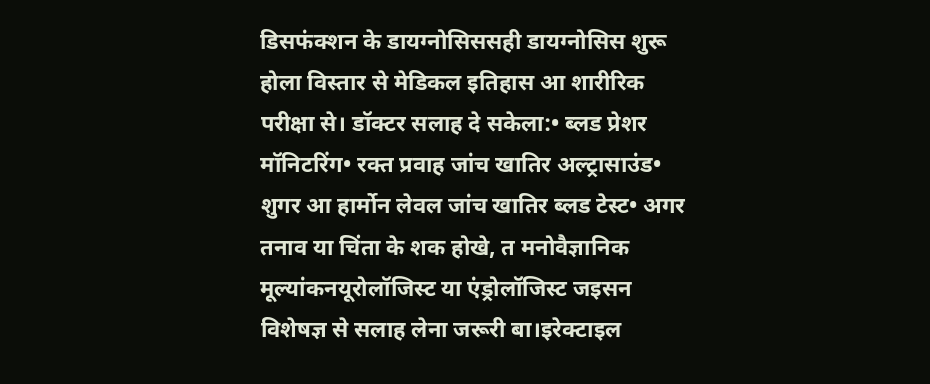डिसफंक्शन के डायग्नोसिससही डायग्नोसिस शुरू होला विस्तार से मेडिकल इतिहास आ शारीरिक परीक्षा से। डॉक्टर सलाह दे सकेला:• ब्लड प्रेशर मॉनिटरिंग• रक्त प्रवाह जांच खातिर अल्ट्रासाउंड• शुगर आ हार्मोन लेवल जांच खातिर ब्लड टेस्ट• अगर तनाव या चिंता के शक होखे, त मनोवैज्ञानिक मूल्यांकनयूरोलॉजिस्ट या एंड्रोलॉजिस्ट जइसन विशेषज्ञ से सलाह लेना जरूरी बा।इरेक्टाइल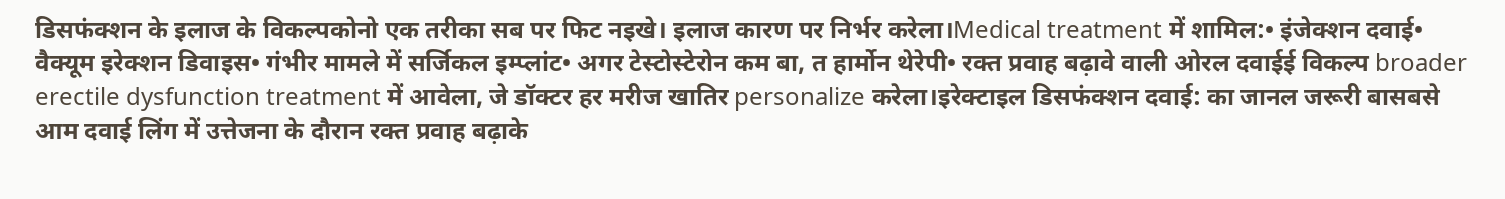डिसफंक्शन के इलाज के विकल्पकोनो एक तरीका सब पर फिट नइखे। इलाज कारण पर निर्भर करेला।Medical treatment में शामिल:• इंजेक्शन दवाई• वैक्यूम इरेक्शन डिवाइस• गंभीर मामले में सर्जिकल इम्प्लांट• अगर टेस्टोस्टेरोन कम बा, त हार्मोन थेरेपी• रक्त प्रवाह बढ़ावे वाली ओरल दवाईई विकल्प broader erectile dysfunction treatment में आवेला, जे डॉक्टर हर मरीज खातिर personalize करेला।इरेक्टाइल डिसफंक्शन दवाई: का जानल जरूरी बासबसे आम दवाई लिंग में उत्तेजना के दौरान रक्त प्रवाह बढ़ाके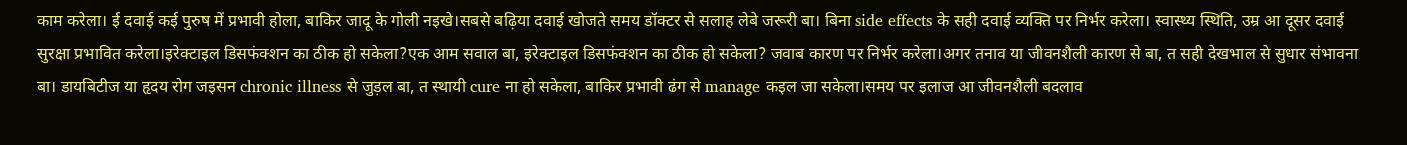काम करेला। ई दवाई कई पुरुष में प्रभावी होला, बाकिर जादू के गोली नइखे।सबसे बढ़िया दवाई खोजते समय डॉक्टर से सलाह लेबे जरूरी बा। बिना side effects के सही दवाई व्यक्ति पर निर्भर करेला। स्वास्थ्य स्थिति, उम्र आ दूसर दवाई सुरक्षा प्रभावित करेला।इरेक्टाइल डिसफंक्शन का ठीक हो सकेला?एक आम सवाल बा, इरेक्टाइल डिसफंक्शन का ठीक हो सकेला? जवाब कारण पर निर्भर करेला।अगर तनाव या जीवनशैली कारण से बा, त सही देखभाल से सुधार संभावना बा। डायबिटीज या हृदय रोग जइसन chronic illness से जुड़ल बा, त स्थायी cure ना हो सकेला, बाकिर प्रभावी ढंग से manage कइल जा सकेला।समय पर इलाज आ जीवनशैली बदलाव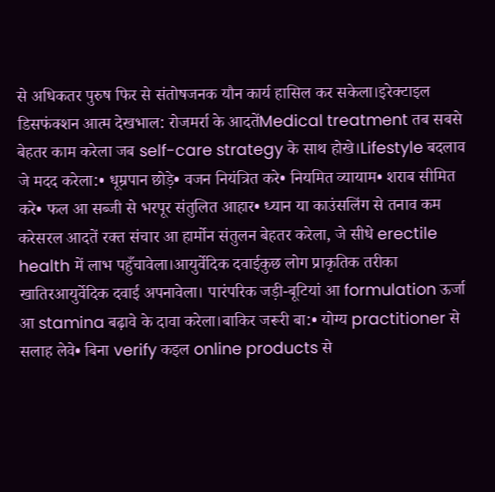से अधिकतर पुरुष फिर से संतोषजनक यौन कार्य हासिल कर सकेला।इरेक्टाइल डिसफंक्शन आत्म देखभाल: रोजमर्रा के आदतेंMedical treatment तब सबसे बेहतर काम करेला जब self-care strategy के साथ होखे।Lifestyle बदलाव जे मदद करेला:• धूम्रपान छोड़े• वजन नियंत्रित करे• नियमित व्यायाम• शराब सीमित करे• फल आ सब्जी से भरपूर संतुलित आहार• ध्यान या काउंसलिंग से तनाव कम करेसरल आदतें रक्त संचार आ हार्मोन संतुलन बेहतर करेला, जे सीधे erectile health में लाभ पहुँचावेला।आयुर्वेदिक दवाईकुछ लोग प्राकृतिक तरीका खातिरआयुर्वेदिक दवाई अपनावेला। पारंपरिक जड़ी-बूटियां आ formulation ऊर्जा आ stamina बढ़ावे के दावा करेला।बाकिर जरूरी बा:• योग्य practitioner से सलाह लेवे• बिना verify कइल online products से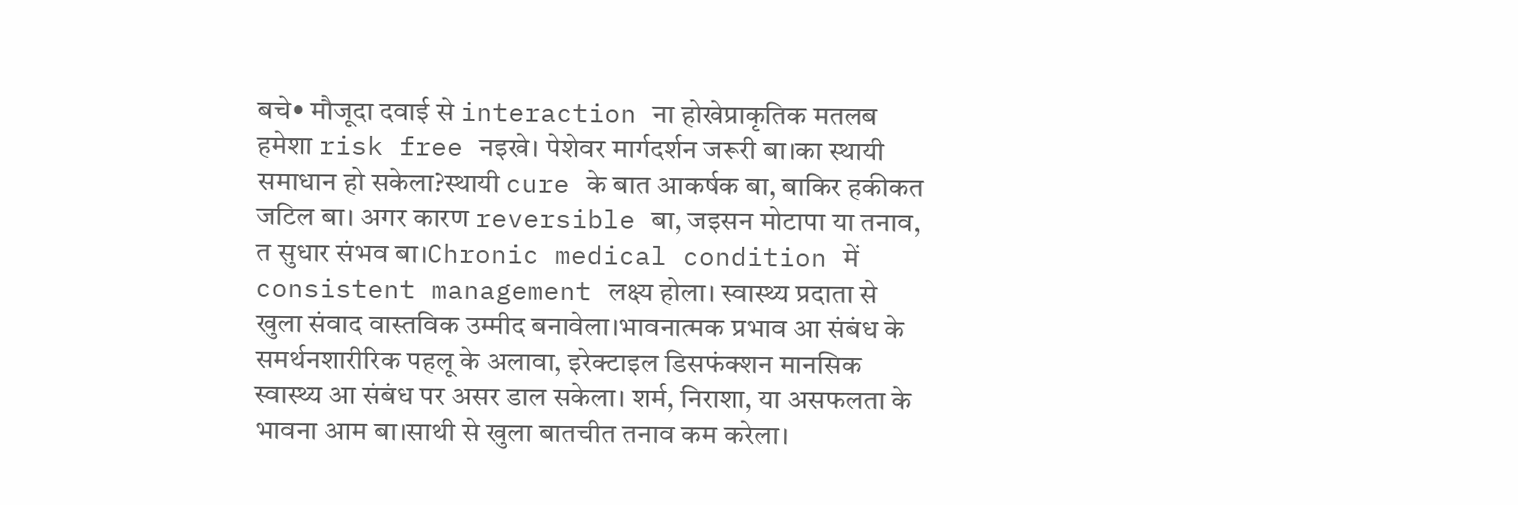बचे• मौजूदा दवाई से interaction ना होखेप्राकृतिक मतलब हमेशा risk free नइखे। पेशेवर मार्गदर्शन जरूरी बा।का स्थायी समाधान हो सकेला?स्थायी cure के बात आकर्षक बा, बाकिर हकीकत जटिल बा। अगर कारण reversible बा, जइसन मोटापा या तनाव, त सुधार संभव बा।Chronic medical condition में consistent management लक्ष्य होला। स्वास्थ्य प्रदाता से खुला संवाद वास्तविक उम्मीद बनावेला।भावनात्मक प्रभाव आ संबंध के समर्थनशारीरिक पहलू के अलावा, इरेक्टाइल डिसफंक्शन मानसिक स्वास्थ्य आ संबंध पर असर डाल सकेला। शर्म, निराशा, या असफलता के भावना आम बा।साथी से खुला बातचीत तनाव कम करेला।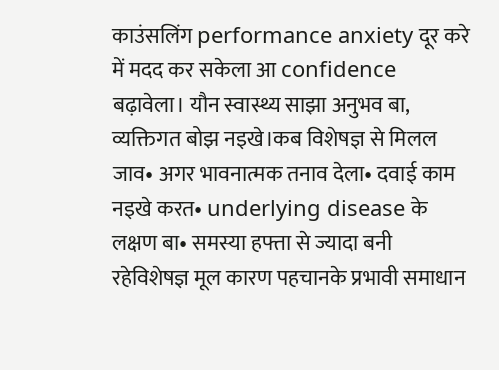काउंसलिंग performance anxiety दूर करे में मदद कर सकेला आ confidence बढ़ावेला। यौन स्वास्थ्य साझा अनुभव बा, व्यक्तिगत बोझ नइखे।कब विशेषज्ञ से मिलल जाव• अगर भावनात्मक तनाव देला• दवाई काम नइखे करत• underlying disease के लक्षण बा• समस्या हफ्ता से ज्यादा बनी रहेविशेषज्ञ मूल कारण पहचानके प्रभावी समाधान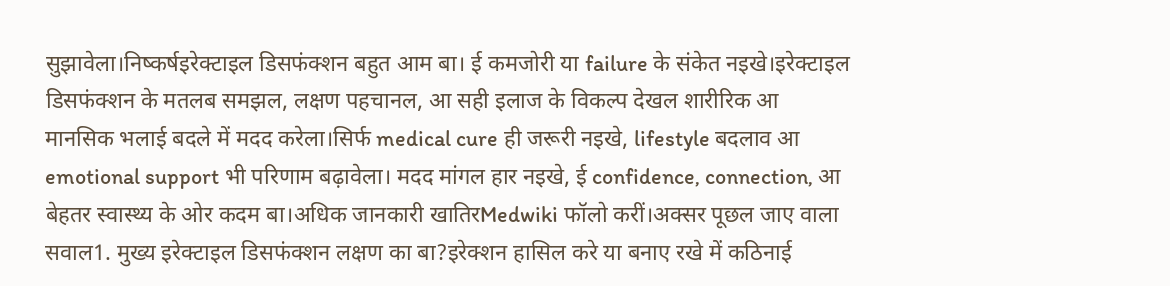सुझावेला।निष्कर्षइरेक्टाइल डिसफंक्शन बहुत आम बा। ई कमजोरी या failure के संकेत नइखे।इरेक्टाइल डिसफंक्शन के मतलब समझल, लक्षण पहचानल, आ सही इलाज के विकल्प देखल शारीरिक आ मानसिक भलाई बदले में मदद करेला।सिर्फ medical cure ही जरूरी नइखे, lifestyle बदलाव आ emotional support भी परिणाम बढ़ावेला। मदद मांगल हार नइखे, ई confidence, connection, आ बेहतर स्वास्थ्य के ओर कदम बा।अधिक जानकारी खातिरMedwiki फॉलो करीं।अक्सर पूछल जाए वाला सवाल1. मुख्य इरेक्टाइल डिसफंक्शन लक्षण का बा?इरेक्शन हासिल करे या बनाए रखे में कठिनाई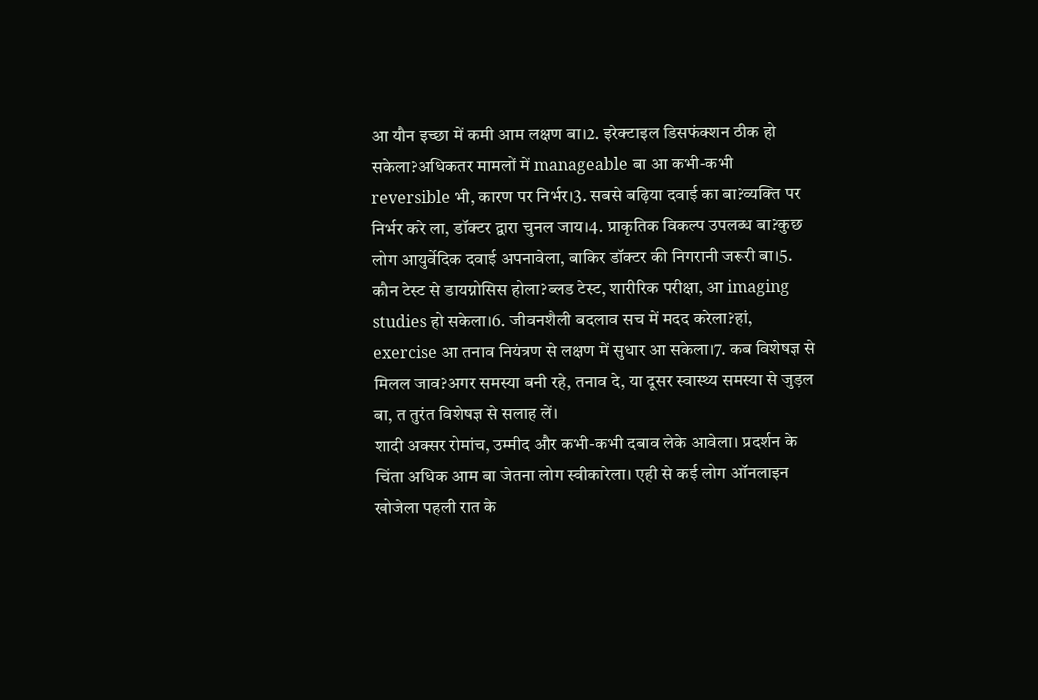आ यौन इच्छा में कमी आम लक्षण बा।2. इरेक्टाइल डिसफंक्शन ठीक हो सकेला?अधिकतर मामलों में manageable बा आ कभी-कभी reversible भी, कारण पर निर्भर।3. सबसे बढ़िया दवाई का बा?व्यक्ति पर निर्भर करे ला, डॉक्टर द्वारा चुनल जाय।4. प्राकृतिक विकल्प उपलब्ध बा?कुछ लोग आयुर्वेदिक दवाई अपनावेला, बाकिर डॉक्टर की निगरानी जरूरी बा।5. कौन टेस्ट से डायग्नोसिस होला?ब्लड टेस्ट, शारीरिक परीक्षा, आ imaging studies हो सकेला।6. जीवनशैली बदलाव सच में मदद करेला?हां, exercise आ तनाव नियंत्रण से लक्षण में सुधार आ सकेला।7. कब विशेषज्ञ से मिलल जाव?अगर समस्या बनी रहे, तनाव दे, या दूसर स्वास्थ्य समस्या से जुड़ल बा, त तुरंत विशेषज्ञ से सलाह लें।
शादी अक्सर रोमांच, उम्मीद और कभी-कभी दबाव लेके आवेला। प्रदर्शन के चिंता अधिक आम बा जेतना लोग स्वीकारेला। एही से कई लोग ऑनलाइन खोजेला पहली रात के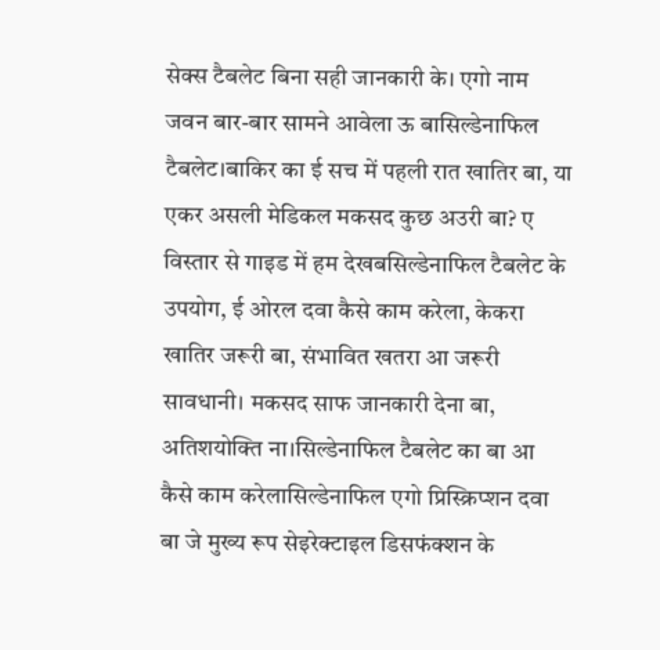सेक्स टैबलेट बिना सही जानकारी के। एगो नाम जवन बार-बार सामने आवेला ऊ बासिल्डेनाफिल टैबलेट।बाकिर का ई सच में पहली रात खातिर बा, या एकर असली मेडिकल मकसद कुछ अउरी बा? ए विस्तार से गाइड में हम देखबसिल्डेनाफिल टैबलेट के उपयोग, ई ओरल दवा कैसे काम करेला, केकरा खातिर जरूरी बा, संभावित खतरा आ जरूरी सावधानी। मकसद साफ जानकारी देना बा, अतिशयोक्ति ना।सिल्डेनाफिल टैबलेट का बा आ कैसे काम करेलासिल्डेनाफिल एगो प्रिस्क्रिप्शन दवा बा जे मुख्य रूप सेइरेक्टाइल डिसफंक्शन के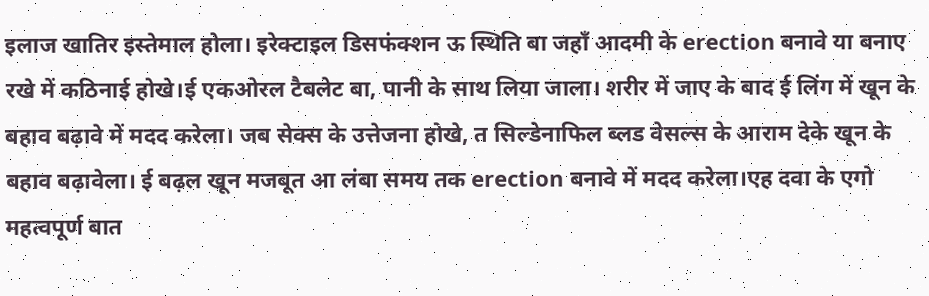इलाज खातिर इस्तेमाल होला। इरेक्टाइल डिसफंक्शन ऊ स्थिति बा जहाँ आदमी के erection बनावे या बनाए रखे में कठिनाई होखे।ई एकओरल टैबलेट बा, पानी के साथ लिया जाला। शरीर में जाए के बाद ई लिंग में खून के बहाव बढ़ावे में मदद करेला। जब सेक्स के उत्तेजना होखे, त सिल्डेनाफिल ब्लड वेसल्स के आराम देके खून के बहाव बढ़ावेला। ई बढ़ल खून मजबूत आ लंबा समय तक erection बनावे में मदद करेला।एह दवा के एगो महत्वपूर्ण बात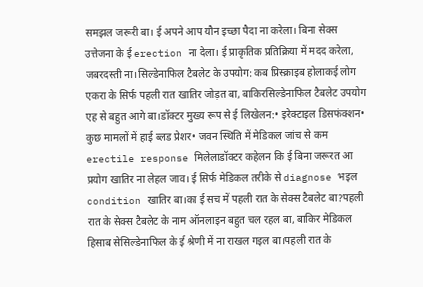समझल जरूरी बा। ई अपने आप यौन इच्छा पैदा ना करेला। बिना सेक्स उत्तेजना के ई erection ना देला। ई प्राकृतिक प्रतिक्रिया में मदद करेला, जबरदस्ती ना।सिल्डेनाफिल टैबलेट के उपयोग: कब प्रिस्क्राइब होलाकई लोग एकरा के सिर्फ पहली रात खातिर जोड़त बा, बाकिरसिल्डेनाफिल टैबलेट उपयोग एह से बहुत आगे बा।डॉक्टर मुख्य रूप से ई लिखेलन:• इरेक्टाइल डिसफंक्शन• कुछ मामलों में हाई ब्लड प्रेशर• जवन स्थिति में मेडिकल जांच से कम erectile response मिलेलाडॉक्टर कहेलन कि ई बिना जरूरत आ प्रयोग खातिर ना लेहल जाव। ई सिर्फ मेडिकल तरीके से diagnose भइल condition खातिर बा।का ई सच में पहली रात के सेक्स टैबलेट बा?पहली रात के सेक्स टैबलेट के नाम ऑनलाइन बहुत चल रहल बा, बाकिर मेडिकल हिसाब सेसिल्डेनाफिल के ई श्रेणी में ना राखल गइल बा।पहली रात के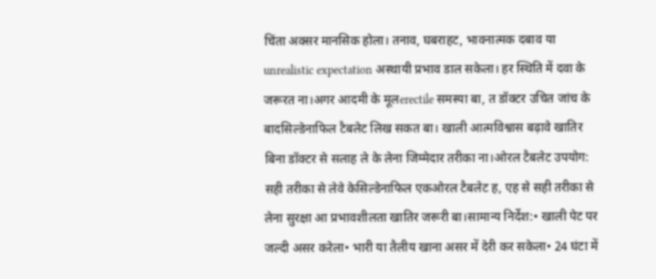चिंता अक्सर मानसिक होला। तनाव, घबराहट, भावनात्मक दबाव या unrealistic expectation अस्थायी प्रभाव डाल सकेला। हर स्थिति में दवा के जरूरत ना।अगर आदमी के मूलerectile समस्या बा, त डॉक्टर उचित जांच के बादसिल्डेनाफिल टैबलेट लिख सकत बा। खाली आत्मविश्वास बढ़ावे खातिर बिना डॉक्टर से सलाह ले के लेना जिम्मेदार तरीका ना।ओरल टैबलेट उपयोग: सही तरीका से लेवे केसिल्डेनाफिल एकओरल टैबलेट ह, एह से सही तरीका से लेना सुरक्षा आ प्रभावशीलता खातिर जरूरी बा।सामान्य निर्देश:• खाली पेट पर जल्दी असर करेला• भारी या तैलीय खाना असर में देरी कर सकेला• 24 घंटा में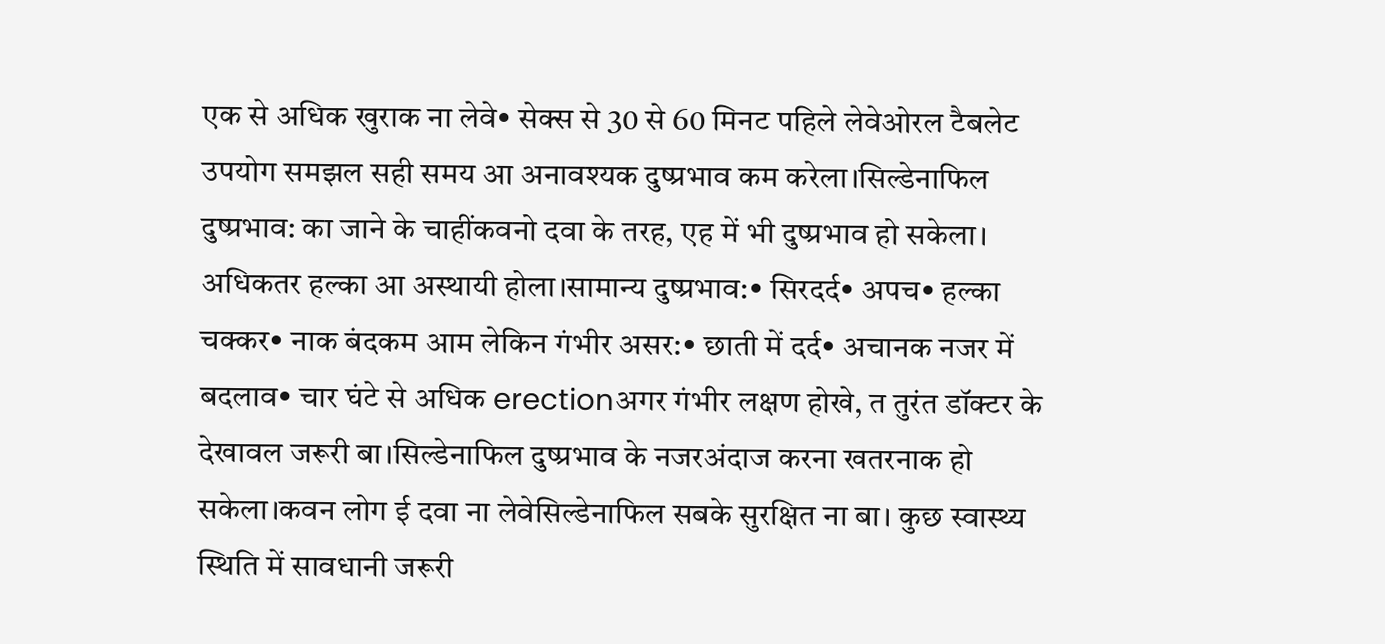एक से अधिक खुराक ना लेवे• सेक्स से 30 से 60 मिनट पहिले लेवेओरल टैबलेट उपयोग समझल सही समय आ अनावश्यक दुष्प्रभाव कम करेला।सिल्डेनाफिल दुष्प्रभाव: का जाने के चाहींकवनो दवा के तरह, एह में भी दुष्प्रभाव हो सकेला। अधिकतर हल्का आ अस्थायी होला।सामान्य दुष्प्रभाव:• सिरदर्द• अपच• हल्का चक्कर• नाक बंदकम आम लेकिन गंभीर असर:• छाती में दर्द• अचानक नजर में बदलाव• चार घंटे से अधिक erectionअगर गंभीर लक्षण होखे, त तुरंत डॉक्टर के देखावल जरूरी बा।सिल्डेनाफिल दुष्प्रभाव के नजरअंदाज करना खतरनाक हो सकेला।कवन लोग ई दवा ना लेवेसिल्डेनाफिल सबके सुरक्षित ना बा। कुछ स्वास्थ्य स्थिति में सावधानी जरूरी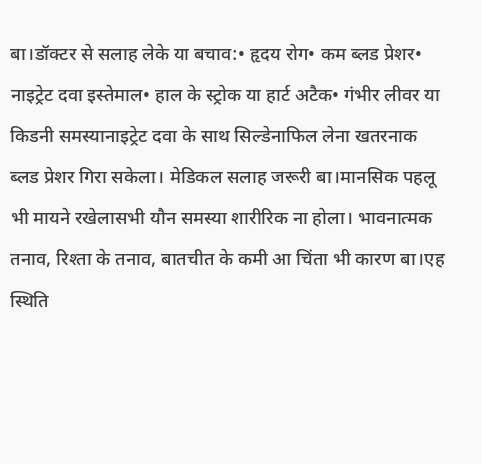बा।डॉक्टर से सलाह लेके या बचाव:• हृदय रोग• कम ब्लड प्रेशर• नाइट्रेट दवा इस्तेमाल• हाल के स्ट्रोक या हार्ट अटैक• गंभीर लीवर या किडनी समस्यानाइट्रेट दवा के साथ सिल्डेनाफिल लेना खतरनाक ब्लड प्रेशर गिरा सकेला। मेडिकल सलाह जरूरी बा।मानसिक पहलू भी मायने रखेलासभी यौन समस्या शारीरिक ना होला। भावनात्मक तनाव, रिश्ता के तनाव, बातचीत के कमी आ चिंता भी कारण बा।एह स्थिति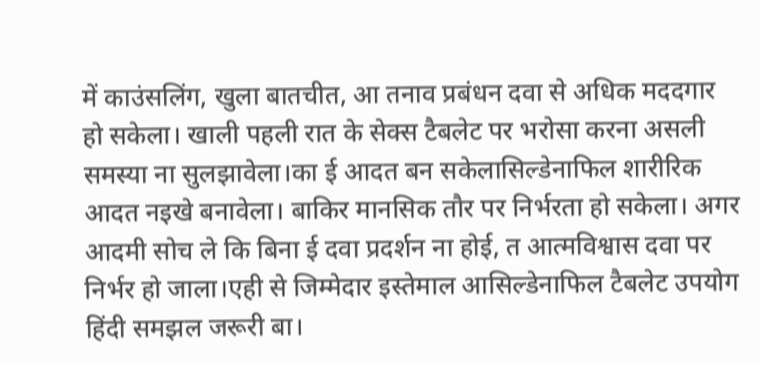में काउंसलिंग, खुला बातचीत, आ तनाव प्रबंधन दवा से अधिक मददगार हो सकेला। खाली पहली रात के सेक्स टैबलेट पर भरोसा करना असली समस्या ना सुलझावेला।का ई आदत बन सकेलासिल्डेनाफिल शारीरिक आदत नइखे बनावेला। बाकिर मानसिक तौर पर निर्भरता हो सकेला। अगर आदमी सोच ले कि बिना ई दवा प्रदर्शन ना होई, त आत्मविश्वास दवा पर निर्भर हो जाला।एही से जिम्मेदार इस्तेमाल आसिल्डेनाफिल टैबलेट उपयोग हिंदी समझल जरूरी बा।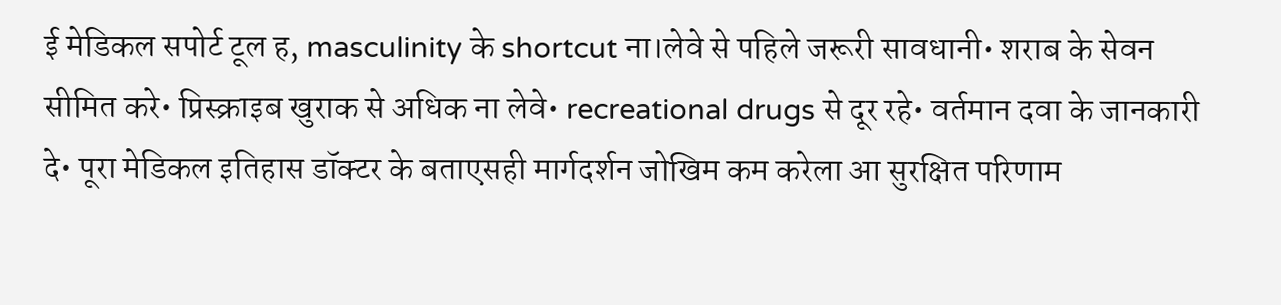ई मेडिकल सपोर्ट टूल ह, masculinity के shortcut ना।लेवे से पहिले जरूरी सावधानी• शराब के सेवन सीमित करे• प्रिस्क्राइब खुराक से अधिक ना लेवे• recreational drugs से दूर रहे• वर्तमान दवा के जानकारी दे• पूरा मेडिकल इतिहास डॉक्टर के बताएसही मार्गदर्शन जोखिम कम करेला आ सुरक्षित परिणाम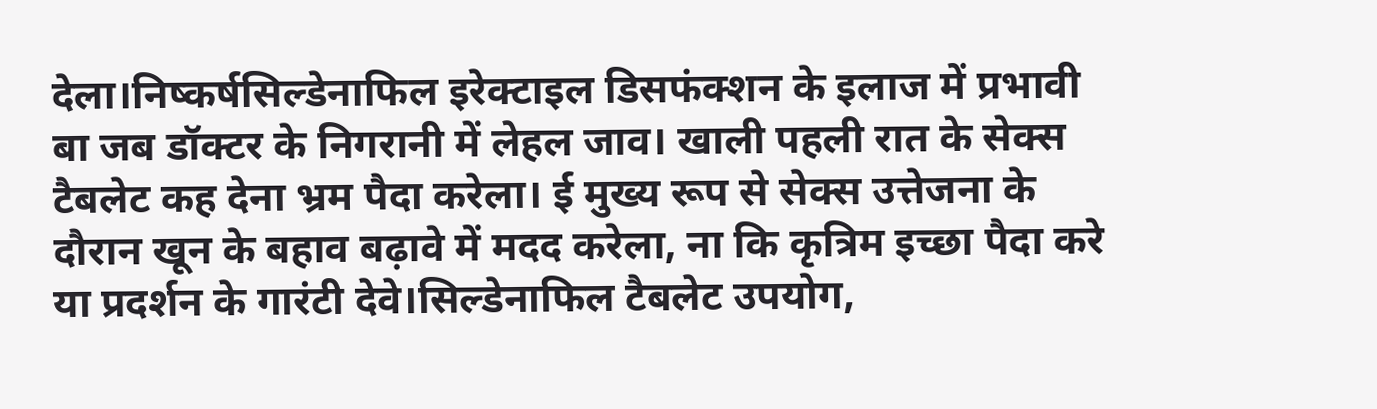देला।निष्कर्षसिल्डेनाफिल इरेक्टाइल डिसफंक्शन के इलाज में प्रभावी बा जब डॉक्टर के निगरानी में लेहल जाव। खाली पहली रात के सेक्स टैबलेट कह देना भ्रम पैदा करेला। ई मुख्य रूप से सेक्स उत्तेजना के दौरान खून के बहाव बढ़ावे में मदद करेला, ना कि कृत्रिम इच्छा पैदा करे या प्रदर्शन के गारंटी देवे।सिल्डेनाफिल टैबलेट उपयोग,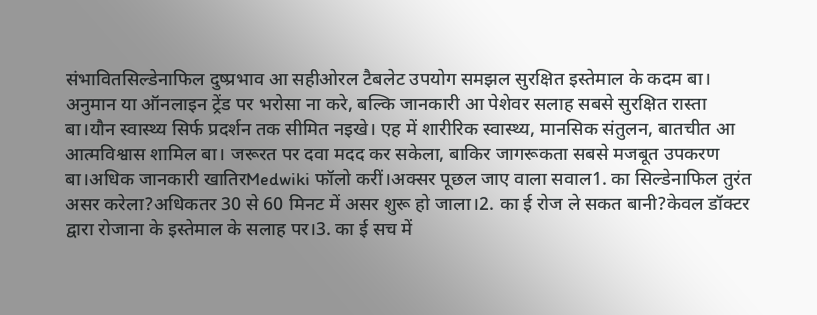संभावितसिल्डेनाफिल दुष्प्रभाव आ सहीओरल टैबलेट उपयोग समझल सुरक्षित इस्तेमाल के कदम बा। अनुमान या ऑनलाइन ट्रेंड पर भरोसा ना करे, बल्कि जानकारी आ पेशेवर सलाह सबसे सुरक्षित रास्ता बा।यौन स्वास्थ्य सिर्फ प्रदर्शन तक सीमित नइखे। एह में शारीरिक स्वास्थ्य, मानसिक संतुलन, बातचीत आ आत्मविश्वास शामिल बा। जरूरत पर दवा मदद कर सकेला, बाकिर जागरूकता सबसे मजबूत उपकरण बा।अधिक जानकारी खातिरMedwiki फॉलो करीं।अक्सर पूछल जाए वाला सवाल1. का सिल्डेनाफिल तुरंत असर करेला?अधिकतर 30 से 60 मिनट में असर शुरू हो जाला।2. का ई रोज ले सकत बानी?केवल डॉक्टर द्वारा रोजाना के इस्तेमाल के सलाह पर।3. का ई सच में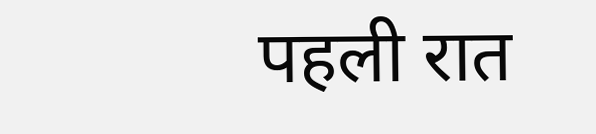पहली रात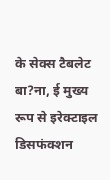के सेक्स टैबलेट बा?ना, ई मुख्य रूप से इरेक्टाइल डिसफंक्शन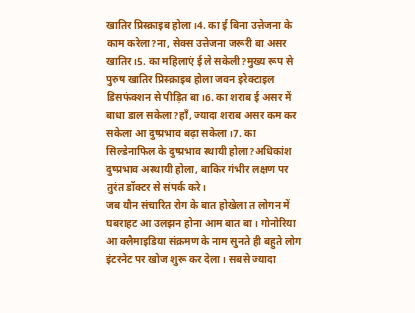खातिर प्रिस्क्राइब होला।4. का ई बिना उत्तेजना के काम करेला?ना, सेक्स उत्तेजना जरूरी बा असर खातिर।5. का महिलाएं ई ले सकेली?मुख्य रूप से पुरुष खातिर प्रिस्क्राइब होला जवन इरेक्टाइल डिसफंक्शन से पीड़ित बा।6. का शराब ई असर में बाधा डाल सकेला?हाँ, ज्यादा शराब असर कम कर सकेला आ दुष्प्रभाव बढ़ा सकेला।7. का सिल्डेनाफिल के दुष्प्रभाव स्थायी होला?अधिकांश दुष्प्रभाव अस्थायी होला, बाकिर गंभीर लक्षण पर तुरंत डॉक्टर से संपर्क करे।
जब यौन संचारित रोग के बात होखेला त लोगन में घबराहट आ उलझन होना आम बात बा। गोनोरिया आ क्लैमाइडिया संक्रमण के नाम सुनते ही बहुते लोग इंटरनेट पर खोज शुरू कर देला। सबसे ज्यादा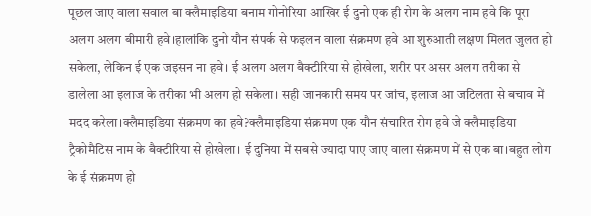पूछल जाए वाला सवाल बा क्लैमाइडिया बनाम गोनोरिया आखिर ई दुनो एक ही रोग के अलग नाम हवे कि पूरा अलग अलग बीमारी हवे।हालांकि दुनो यौन संपर्क से फइलन वाला संक्रमण हवे आ शुरुआती लक्षण मिलत जुलत हो सकेला, लेकिन ई एक जइसन ना हवे। ई अलग अलग बैक्टीरिया से होखेला, शरीर पर असर अलग तरीका से डालेला आ इलाज के तरीका भी अलग हो सकेला। सही जानकारी समय पर जांच, इलाज आ जटिलता से बचाव में मदद करेला।क्लैमाइडिया संक्रमण का हवे?क्लैमाइडिया संक्रमण एक यौन संचारित रोग हवे जे क्लैमाइडिया ट्रैकोमैटिस नाम के बैक्टीरिया से होखेला। ई दुनिया में सबसे ज्यादा पाए जाए वाला संक्रमण में से एक बा।बहुत लोग के ई संक्रमण हो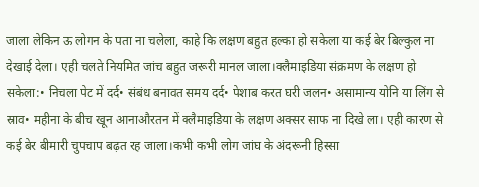जाला लेकिन ऊ लोगन के पता ना चलेला, काहे कि लक्षण बहुत हल्का हो सकेला या कई बेर बिल्कुल ना देखाई देला। एही चलते नियमित जांच बहुत जरूरी मानल जाला।क्लैमाइडिया संक्रमण के लक्षण हो सकेला:• निचला पेट में दर्द• संबंध बनावत समय दर्द• पेशाब करत घरी जलन• असामान्य योनि या लिंग से स्राव• महीना के बीच खून आनाऔरतन में क्लैमाइडिया के लक्षण अक्सर साफ ना दिखे ला। एही कारण से कई बेर बीमारी चुपचाप बढ़त रह जाला।कभी कभी लोग जांघ के अंदरूनी हिस्सा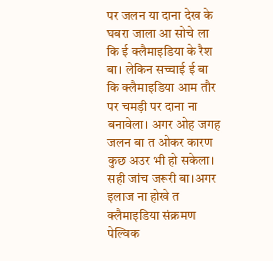पर जलन या दाना देख के घबरा जाला आ सोचे ला कि ई क्लैमाइडिया के रैश बा। लेकिन सच्चाई ई बा कि क्लैमाइडिया आम तौर पर चमड़ी पर दाना ना बनावेला। अगर ओह जगह जलन बा त ओकर कारण कुछ अउर भी हो सकेला। सही जांच जरूरी बा।अगर इलाज ना होखे त क्लैमाइडिया संक्रमण पेल्विक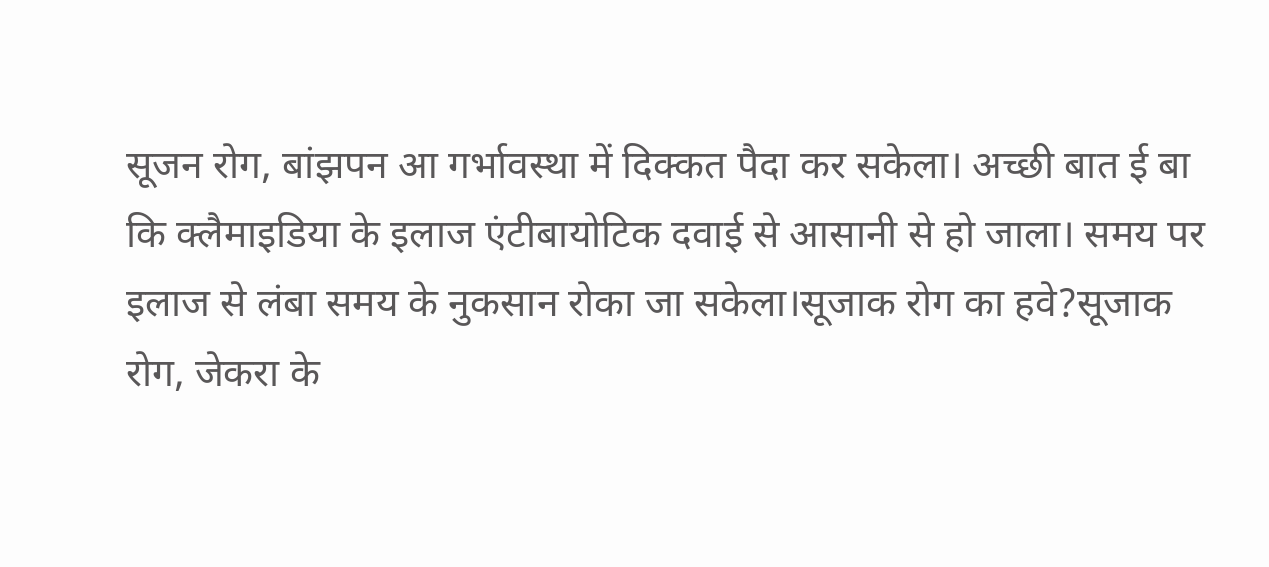सूजन रोग, बांझपन आ गर्भावस्था में दिक्कत पैदा कर सकेला। अच्छी बात ई बा कि क्लैमाइडिया के इलाज एंटीबायोटिक दवाई से आसानी से हो जाला। समय पर इलाज से लंबा समय के नुकसान रोका जा सकेला।सूजाक रोग का हवे?सूजाक रोग, जेकरा के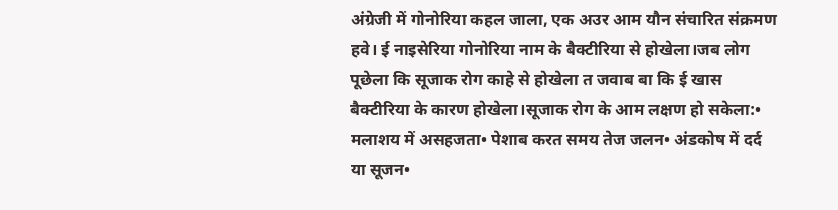अंग्रेजी में गोनोरिया कहल जाला, एक अउर आम यौन संचारित संक्रमण हवे। ई नाइसेरिया गोनोरिया नाम के बैक्टीरिया से होखेला।जब लोग पूछेला कि सूजाक रोग काहे से होखेला त जवाब बा कि ई खास बैक्टीरिया के कारण होखेला।सूजाक रोग के आम लक्षण हो सकेला:• मलाशय में असहजता• पेशाब करत समय तेज जलन• अंडकोष में दर्द या सूजन•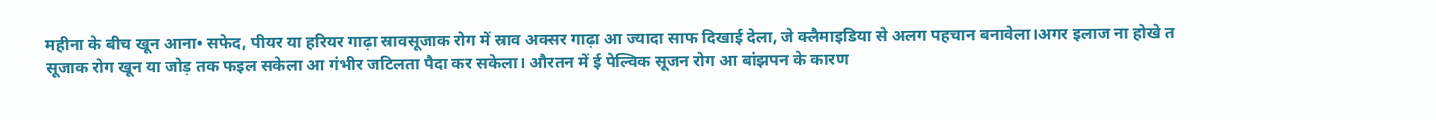महीना के बीच खून आना• सफेद, पीयर या हरियर गाढ़ा स्रावसूजाक रोग में स्राव अक्सर गाढ़ा आ ज्यादा साफ दिखाई देला, जे क्लैमाइडिया से अलग पहचान बनावेला।अगर इलाज ना होखे त सूजाक रोग खून या जोड़ तक फइल सकेला आ गंभीर जटिलता पैदा कर सकेला। औरतन में ई पेल्विक सूजन रोग आ बांझपन के कारण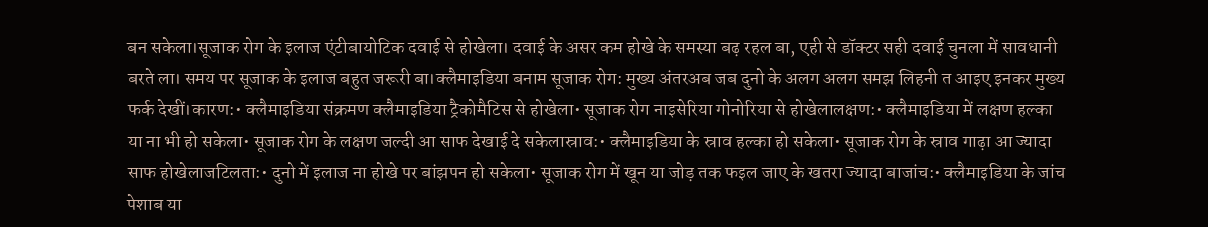बन सकेला।सूजाक रोग के इलाज एंटीबायोटिक दवाई से होखेला। दवाई के असर कम होखे के समस्या बढ़ रहल बा, एही से डॉक्टर सही दवाई चुनला में सावधानी बरते ला। समय पर सूजाक के इलाज बहुत जरूरी बा।क्लैमाइडिया बनाम सूजाक रोग: मुख्य अंतरअब जब दुनो के अलग अलग समझ लिहनी त आइए इनकर मुख्य फर्क देखीं।कारण:• क्लैमाइडिया संक्रमण क्लैमाइडिया ट्रैकोमैटिस से होखेला• सूजाक रोग नाइसेरिया गोनोरिया से होखेलालक्षण:• क्लैमाइडिया में लक्षण हल्का या ना भी हो सकेला• सूजाक रोग के लक्षण जल्दी आ साफ देखाई दे सकेलास्राव:• क्लैमाइडिया के स्राव हल्का हो सकेला• सूजाक रोग के स्राव गाढ़ा आ ज्यादा साफ होखेलाजटिलता:• दुनो में इलाज ना होखे पर बांझपन हो सकेला• सूजाक रोग में खून या जोड़ तक फइल जाए के खतरा ज्यादा बाजांच:• क्लैमाइडिया के जांच पेशाब या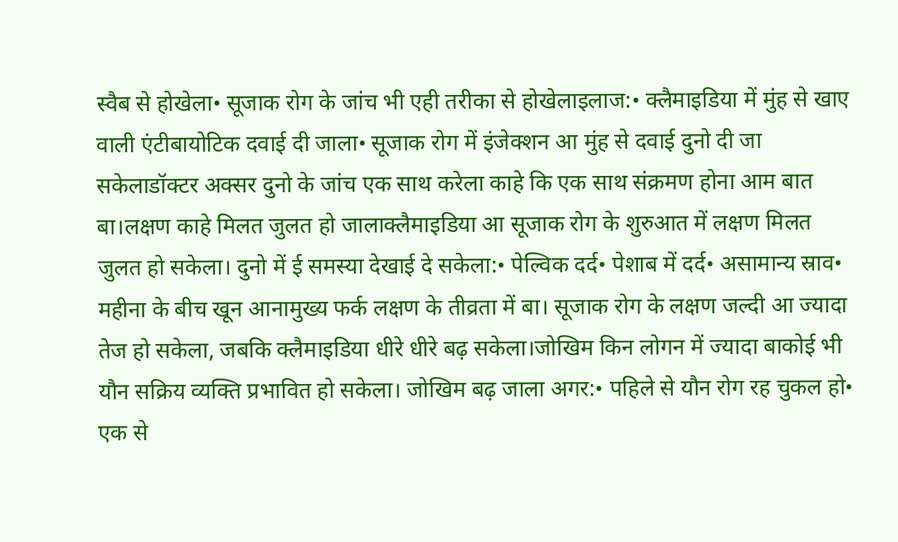स्वैब से होखेला• सूजाक रोग के जांच भी एही तरीका से होखेलाइलाज:• क्लैमाइडिया में मुंह से खाए वाली एंटीबायोटिक दवाई दी जाला• सूजाक रोग में इंजेक्शन आ मुंह से दवाई दुनो दी जा सकेलाडॉक्टर अक्सर दुनो के जांच एक साथ करेला काहे कि एक साथ संक्रमण होना आम बात बा।लक्षण काहे मिलत जुलत हो जालाक्लैमाइडिया आ सूजाक रोग के शुरुआत में लक्षण मिलत जुलत हो सकेला। दुनो में ई समस्या देखाई दे सकेला:• पेल्विक दर्द• पेशाब में दर्द• असामान्य स्राव• महीना के बीच खून आनामुख्य फर्क लक्षण के तीव्रता में बा। सूजाक रोग के लक्षण जल्दी आ ज्यादा तेज हो सकेला, जबकि क्लैमाइडिया धीरे धीरे बढ़ सकेला।जोखिम किन लोगन में ज्यादा बाकोई भी यौन सक्रिय व्यक्ति प्रभावित हो सकेला। जोखिम बढ़ जाला अगर:• पहिले से यौन रोग रह चुकल हो• एक से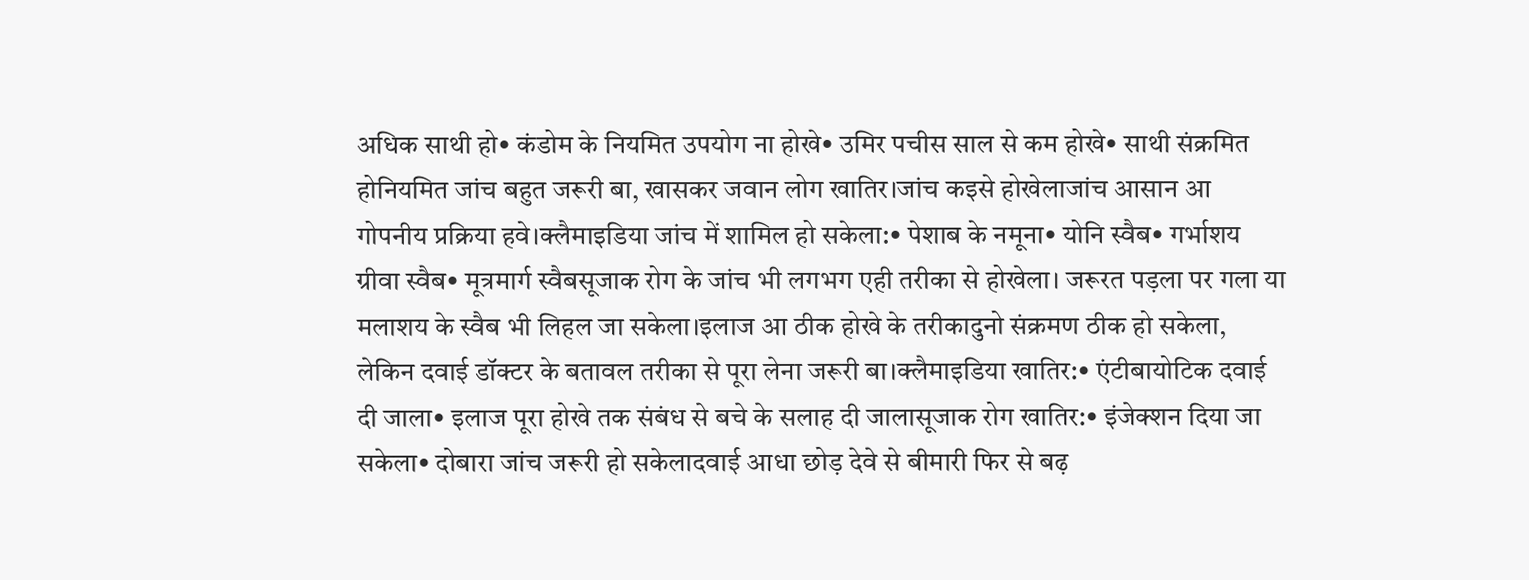अधिक साथी हो• कंडोम के नियमित उपयोग ना होखे• उमिर पचीस साल से कम होखे• साथी संक्रमित होनियमित जांच बहुत जरूरी बा, खासकर जवान लोग खातिर।जांच कइसे होखेलाजांच आसान आ गोपनीय प्रक्रिया हवे।क्लैमाइडिया जांच में शामिल हो सकेला:• पेशाब के नमूना• योनि स्वैब• गर्भाशय ग्रीवा स्वैब• मूत्रमार्ग स्वैबसूजाक रोग के जांच भी लगभग एही तरीका से होखेला। जरूरत पड़ला पर गला या मलाशय के स्वैब भी लिहल जा सकेला।इलाज आ ठीक होखे के तरीकादुनो संक्रमण ठीक हो सकेला, लेकिन दवाई डॉक्टर के बतावल तरीका से पूरा लेना जरूरी बा।क्लैमाइडिया खातिर:• एंटीबायोटिक दवाई दी जाला• इलाज पूरा होखे तक संबंध से बचे के सलाह दी जालासूजाक रोग खातिर:• इंजेक्शन दिया जा सकेला• दोबारा जांच जरूरी हो सकेलादवाई आधा छोड़ देवे से बीमारी फिर से बढ़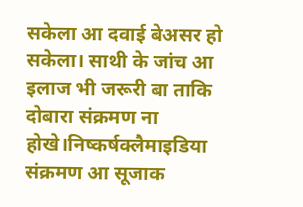सकेला आ दवाई बेअसर हो सकेला। साथी के जांच आ इलाज भी जरूरी बा ताकि दोबारा संक्रमण ना होखे।निष्कर्षक्लैमाइडिया संक्रमण आ सूजाक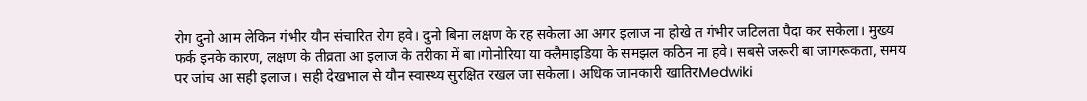रोग दुनो आम लेकिन गंभीर यौन संचारित रोग हवे। दुनो बिना लक्षण के रह सकेला आ अगर इलाज ना होखे त गंभीर जटिलता पैदा कर सकेला। मुख्य फर्क इनके कारण, लक्षण के तीव्रता आ इलाज के तरीका में बा।गोनोरिया या क्लैमाइडिया के समझल कठिन ना हवे। सबसे जरूरी बा जागरूकता, समय पर जांच आ सही इलाज। सही देखभाल से यौन स्वास्थ्य सुरक्षित रखल जा सकेला। अधिक जानकारी खातिरMedwiki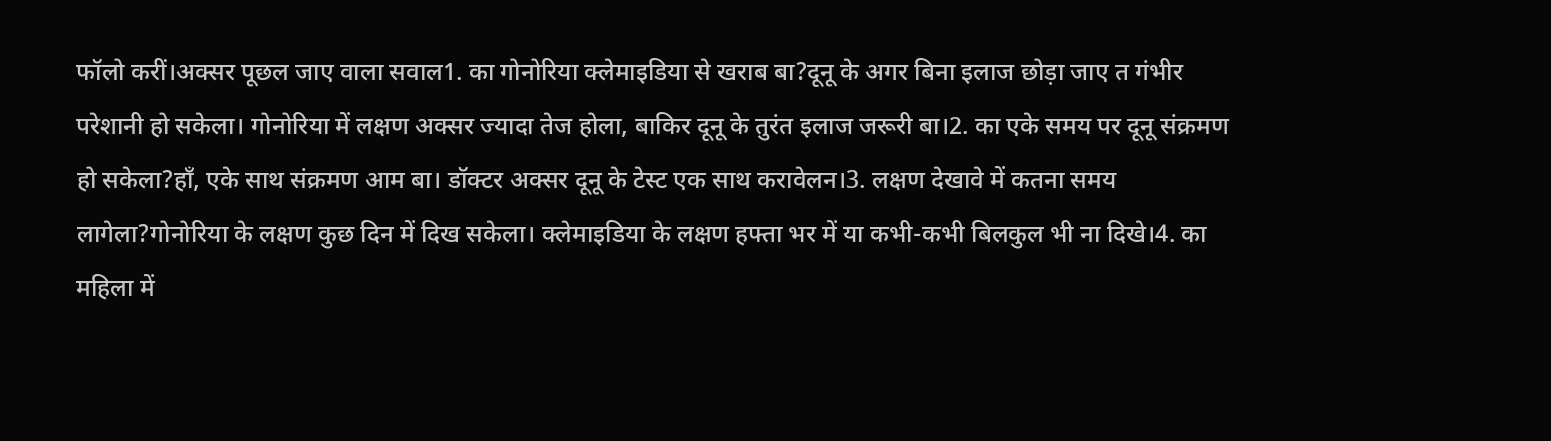फॉलो करीं।अक्सर पूछल जाए वाला सवाल1. का गोनोरिया क्लेमाइडिया से खराब बा?दूनू के अगर बिना इलाज छोड़ा जाए त गंभीर परेशानी हो सकेला। गोनोरिया में लक्षण अक्सर ज्यादा तेज होला, बाकिर दूनू के तुरंत इलाज जरूरी बा।2. का एके समय पर दूनू संक्रमण हो सकेला?हाँ, एके साथ संक्रमण आम बा। डॉक्टर अक्सर दूनू के टेस्ट एक साथ करावेलन।3. लक्षण देखावे में कतना समय लागेला?गोनोरिया के लक्षण कुछ दिन में दिख सकेला। क्लेमाइडिया के लक्षण हफ्ता भर में या कभी-कभी बिलकुल भी ना दिखे।4. का महिला में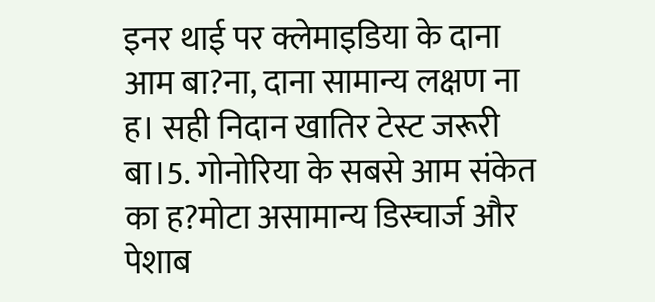इनर थाई पर क्लेमाइडिया के दाना आम बा?ना, दाना सामान्य लक्षण ना ह। सही निदान खातिर टेस्ट जरूरी बा।5. गोनोरिया के सबसे आम संकेत का ह?मोटा असामान्य डिस्चार्ज और पेशाब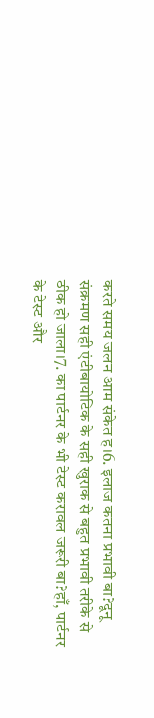करते समय जलन आम संकेत ह।6. इलाज कतना प्रभावी बा?दूनू संक्रमण सही एंटीबायोटिक के सही खुराक से बहुत प्रभावी तरीके से ठीक हो जाला।7. का पार्टनर के भी टेस्ट करावल जरूरी बा?हाँ, पार्टनर के टेस्ट और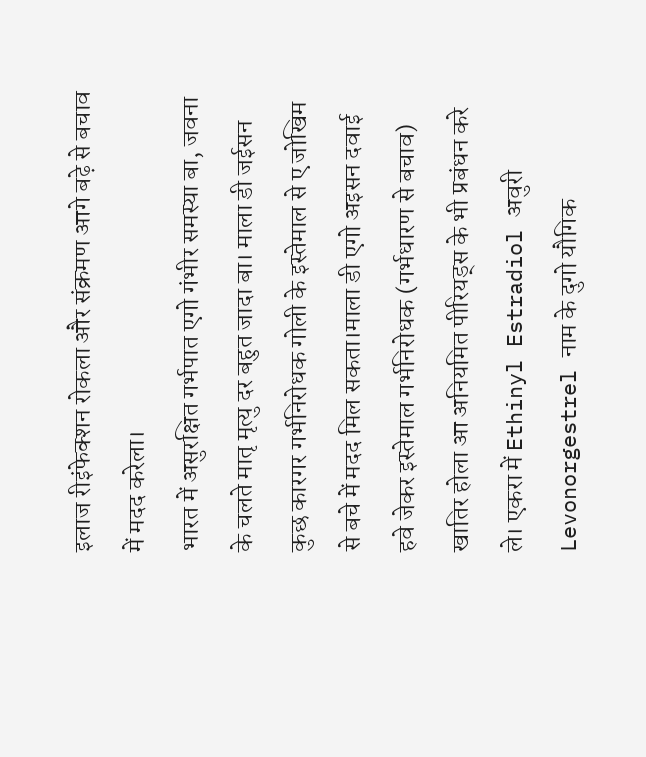इलाज रीइंफेक्शन रोकला और संक्रमण आगे बढ़े से बचाव में मदद करेला।
भारत में असुरक्षित गर्भपात एगो गंभीर समस्या बा, जवना के चलते मातृ मृत्यु दर बहुत जादा बा। माला डी जईसन कुछ कारगर गर्भनिरोधक गोली के इस्तेमाल से ए जोखिम से बचे में मदद मिल सकता।माला डी एगो अइसन दवाई हवे जेकर इस्तेमाल गर्भनिरोधक (गर्भधारण से बचाव) खातिर होला आ अनियमित पीरियड्स के भी प्रबंधन करे ले। एकरा में Ethinyl Estradiol अवुरी Levonorgestrel नाम के दुगो यौगिक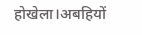होखेला।अबहियों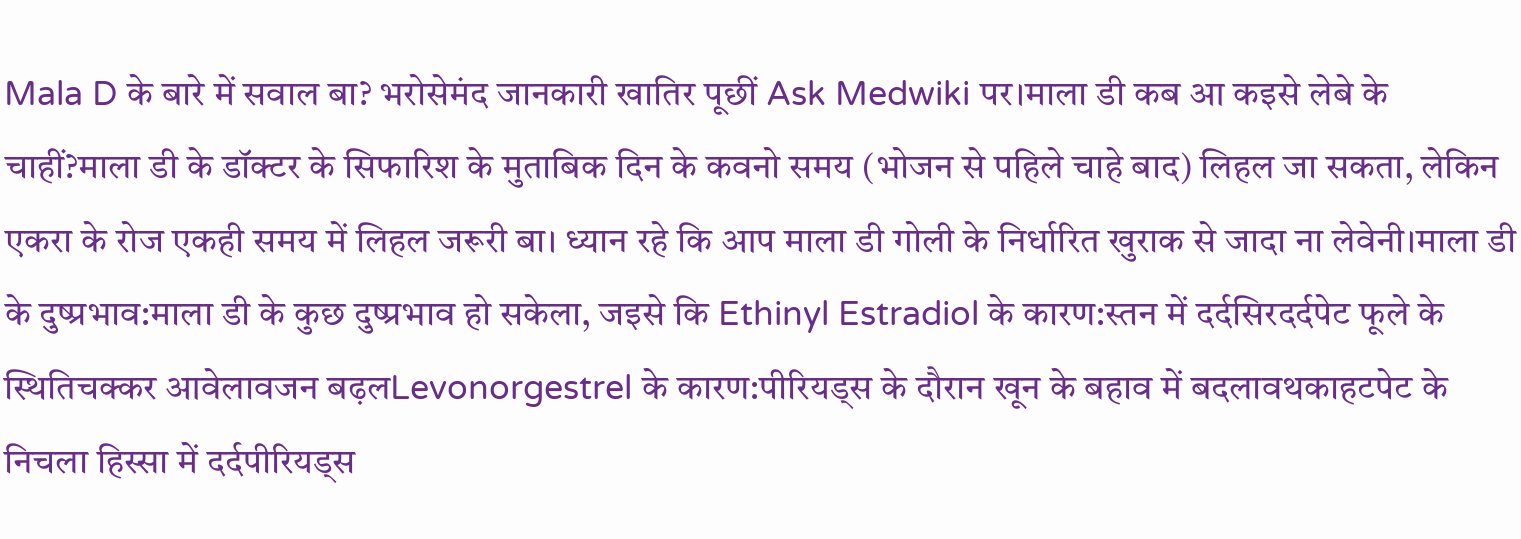Mala D के बारे में सवाल बा? भरोसेमंद जानकारी खातिर पूछीं Ask Medwiki पर।माला डी कब आ कइसे लेबे के चाहीं?माला डी के डॉक्टर के सिफारिश के मुताबिक दिन के कवनो समय (भोजन से पहिले चाहे बाद) लिहल जा सकता, लेकिन एकरा के रोज एकही समय में लिहल जरूरी बा। ध्यान रहे कि आप माला डी गोली के निर्धारित खुराक से जादा ना लेवेनी।माला डी के दुष्प्रभाव:माला डी के कुछ दुष्प्रभाव हो सकेला, जइसे कि Ethinyl Estradiol के कारण:स्तन में दर्दसिरदर्दपेट फूले के स्थितिचक्कर आवेलावजन बढ़लLevonorgestrel के कारण:पीरियड्स के दौरान खून के बहाव में बदलावथकाहटपेट के निचला हिस्सा में दर्दपीरियड्स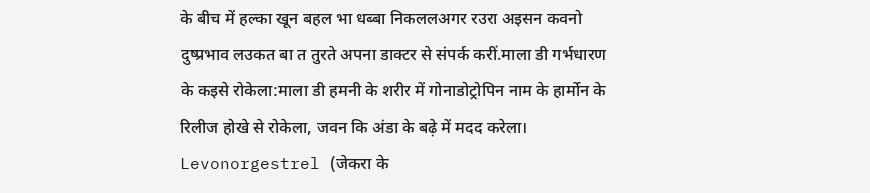के बीच में हल्का खून बहल भा धब्बा निकललअगर रउरा अइसन कवनो दुष्प्रभाव लउकत बा त तुरते अपना डाक्टर से संपर्क करीं.माला डी गर्भधारण के कइसे रोकेला:माला डी हमनी के शरीर में गोनाडोट्रोपिन नाम के हार्मोन के रिलीज होखे से रोकेला, जवन कि अंडा के बढ़े में मदद करेला। Levonorgestrel (जेकरा के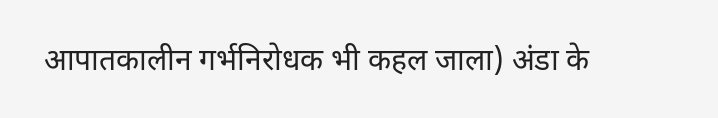आपातकालीन गर्भनिरोधक भी कहल जाला) अंडा के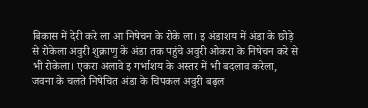बिकास में देरी करे ला आ निषेचन के रोके ला। इ अंडाशय में अंडा के छोड़े से रोकेला अवुरी शुक्राणु के अंडा तक पहुंचे अवुरी ओकरा के निषेचन करे से भी रोकेला। एकरा अलावे इ गर्भाशय के अस्तर में भी बदलाव करेला, जवना के चलते निषेचित अंडा के चिपकल अवुरी बढ़ल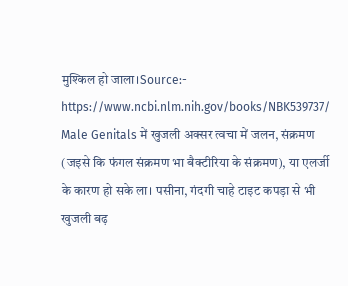मुश्किल हो जाला।Source:- https://www.ncbi.nlm.nih.gov/books/NBK539737/
Male Genitals में खुजली अक्सर त्वचा में जलन, संक्रमण (जइसे कि फंगल संक्रमण भा बैक्टीरिया के संक्रमण), या एलर्जी के कारण हो सके ला। पसीना, गंदगी चाहे टाइट कपड़ा से भी खुजली बढ़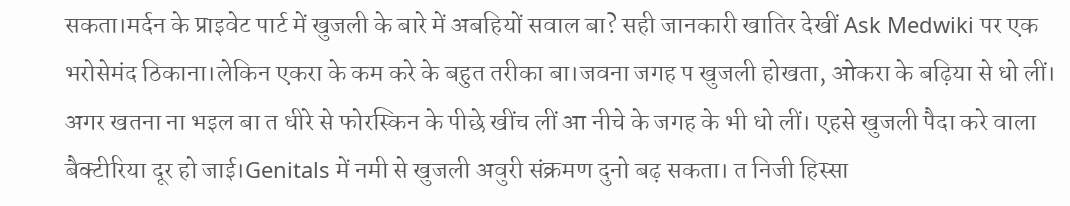सकता।मर्दन के प्राइवेट पार्ट में खुजली के बारे में अबहियों सवाल बा? सही जानकारी खातिर देखीं Ask Medwiki पर एक भरोसेमंद ठिकाना।लेकिन एकरा के कम करे के बहुत तरीका बा।जवना जगह प खुजली होखता, ओकरा के बढ़िया से धो लीं। अगर खतना ना भइल बा त धीरे से फोरस्किन के पीछे खींच लीं आ नीचे के जगह के भी धो लीं। एहसे खुजली पैदा करे वाला बैक्टीरिया दूर हो जाई।Genitals में नमी से खुजली अवुरी संक्रमण दुनो बढ़ सकता। त निजी हिस्सा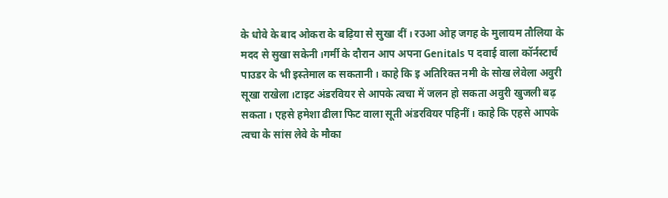के धोवे के बाद ओकरा के बढ़िया से सुखा दीं। रउआ ओह जगह के मुलायम तौलिया के मदद से सुखा सकेनी।गर्मी के दौरान आप अपना Genitals प दवाई वाला कॉर्नस्टार्च पाउडर के भी इस्तेमाल क सकतानी। काहे कि इ अतिरिक्त नमी के सोख लेवेला अवुरी सूखा राखेला।टाइट अंडरवियर से आपके त्वचा में जलन हो सकता अवुरी खुजली बढ़ सकता। एहसे हमेशा ढीला फिट वाला सूती अंडरवियर पहिनीं। काहे कि एहसे आपके त्वचा के सांस लेवे के मौका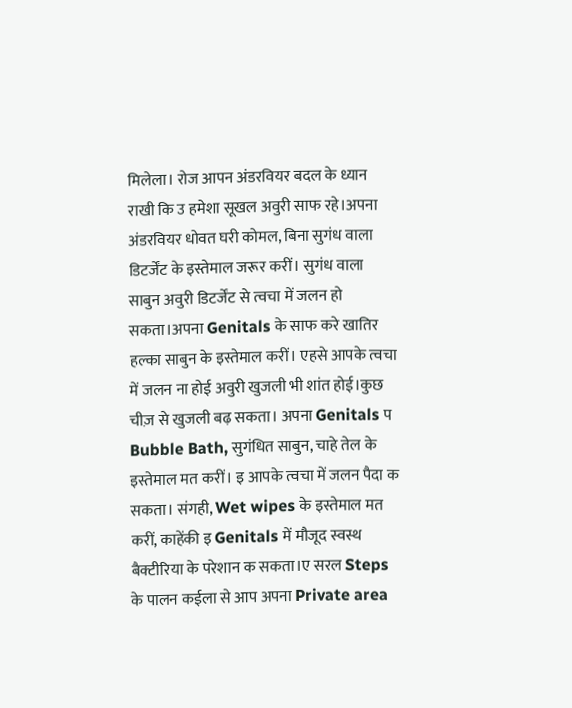मिलेला। रोज आपन अंडरवियर बदल के ध्यान राखी कि उ हमेशा सूखल अवुरी साफ रहे।अपना अंडरवियर धोवत घरी कोमल, बिना सुगंध वाला डिटर्जेंट के इस्तेमाल जरूर करीं। सुगंध वाला साबुन अवुरी डिटर्जेंट से त्वचा में जलन हो सकता।अपना Genitals के साफ करे खातिर हल्का साबुन के इस्तेमाल करीं। एहसे आपके त्वचा में जलन ना होई अवुरी खुजली भी शांत होई।कुछ चीज़ से खुजली बढ़ सकता। अपना Genitals प Bubble Bath, सुगंधित साबुन, चाहे तेल के इस्तेमाल मत करीं। इ आपके त्वचा में जलन पैदा क सकता। संगही, Wet wipes के इस्तेमाल मत करीं, काहेंकी इ Genitals में मौजूद स्वस्थ बैक्टीरिया के परेशान क सकता।ए सरल Steps के पालन कईला से आप अपना Private area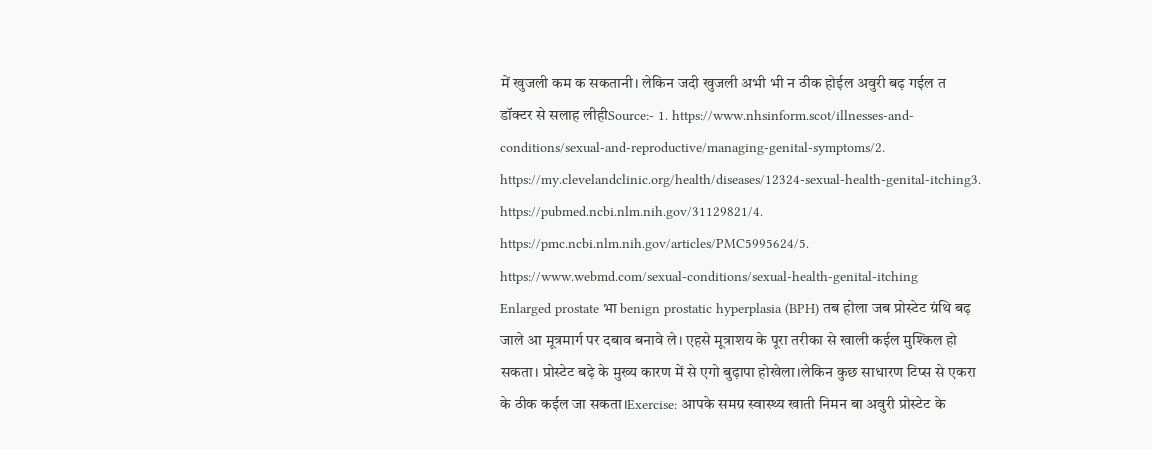में खुजली कम क सकतानी। लेकिन जदी खुजली अभी भी न ठीक होईल अवुरी बढ़ गईल त डॉक्टर से सलाह लीहीSource:- 1. https://www.nhsinform.scot/illnesses-and-conditions/sexual-and-reproductive/managing-genital-symptoms/2. https://my.clevelandclinic.org/health/diseases/12324-sexual-health-genital-itching3. https://pubmed.ncbi.nlm.nih.gov/31129821/4. https://pmc.ncbi.nlm.nih.gov/articles/PMC5995624/5. https://www.webmd.com/sexual-conditions/sexual-health-genital-itching
Enlarged prostate भा benign prostatic hyperplasia (BPH) तब होला जब प्रोस्टेट ग्रंथि बढ़ जाले आ मूत्रमार्ग पर दबाव बनावे ले। एहसे मूत्राशय के पूरा तरीका से खाली कईल मुश्किल हो सकता। प्रोस्टेट बढ़े के मुख्य कारण में से एगो बुढ़ापा होखेला।लेकिन कुछ साधारण टिप्स से एकरा के ठीक कईल जा सकता।Exercise: आपके समग्र स्वास्थ्य खाती निमन बा अवुरी प्रोस्टेट के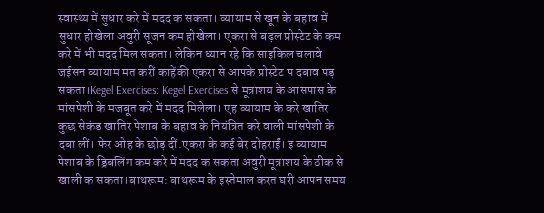स्वास्थ्य में सुधार करे में मदद क सकता। व्यायाम से खून के बहाव में सुधार होखेला अवुरी सूजन कम होखेला। एकरा से बढ़ल प्रोस्टेट के कम करे में भी मदद मिल सकता। लेकिन ध्यान रहे कि साइकिल चलावे जईसन व्यायाम मत करीं काहेंकी एकरा से आपके प्रोस्टेट प दबाव पड़ सकता।Kegel Exercises: Kegel Exercises से मूत्राशय के आसपास के मांसपेशी के मजबूत करे में मदद मिलेला। एह व्यायाम के करे खातिर कुछ सेकंड खातिर पेशाब के बहाव के नियंत्रित करे वाली मांसपेशी के दबा लीं। फेर ओह के छोड़ दीं.एकरा के कई बेर दोहराईं। इ व्यायाम पेशाब के ड्रिबलिंग कम करे में मदद क सकता अवुरी मूत्राशय के ठीक से खाली क सकता।बाथरूम: बाथरूम के इस्तेमाल करत घरी आपन समय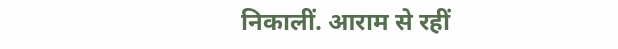निकालीं. आराम से रहीं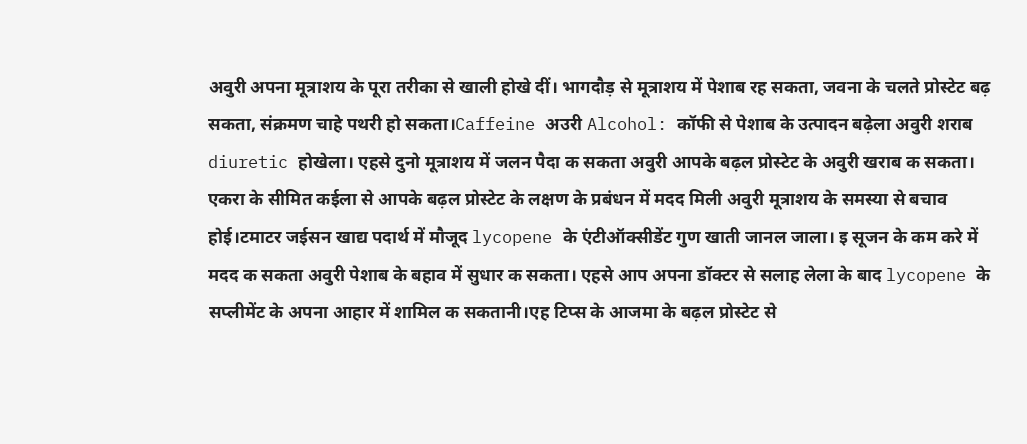अवुरी अपना मूत्राशय के पूरा तरीका से खाली होखे दीं। भागदौड़ से मूत्राशय में पेशाब रह सकता, जवना के चलते प्रोस्टेट बढ़ सकता, संक्रमण चाहे पथरी हो सकता।Caffeine अउरी Alcohol: कॉफी से पेशाब के उत्पादन बढ़ेला अवुरी शराब diuretic होखेला। एहसे दुनो मूत्राशय में जलन पैदा क सकता अवुरी आपके बढ़ल प्रोस्टेट के अवुरी खराब क सकता। एकरा के सीमित कईला से आपके बढ़ल प्रोस्टेट के लक्षण के प्रबंधन में मदद मिली अवुरी मूत्राशय के समस्या से बचाव होई।टमाटर जईसन खाद्य पदार्थ में मौजूद lycopene के एंटीऑक्सीडेंट गुण खाती जानल जाला। इ सूजन के कम करे में मदद क सकता अवुरी पेशाब के बहाव में सुधार क सकता। एहसे आप अपना डॉक्टर से सलाह लेला के बाद lycopene के सप्लीमेंट के अपना आहार में शामिल क सकतानी।एह टिप्स के आजमा के बढ़ल प्रोस्टेट से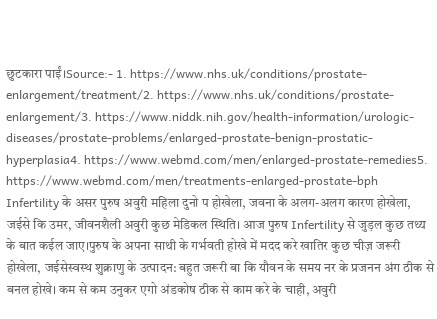छुटकारा पाईं।Source:- 1. https://www.nhs.uk/conditions/prostate-enlargement/treatment/2. https://www.nhs.uk/conditions/prostate-enlargement/3. https://www.niddk.nih.gov/health-information/urologic-diseases/prostate-problems/enlarged-prostate-benign-prostatic-hyperplasia4. https://www.webmd.com/men/enlarged-prostate-remedies5. https://www.webmd.com/men/treatments-enlarged-prostate-bph
Infertility के असर पुरुष अवुरी महिला दुनो प होखेला, जवना के अलग-अलग कारण होखेला, जईसे कि उमर, जीवनशैली अवुरी कुछ मेडिकल स्थिति। आज पुरुष Infertility से जुड़ल कुछ तथ्य के बात कईल जाए।पुरुष के अपना साथी के गर्भवती होखे में मदद करे खातिर कुछ चीज़ जरूरी होखेला, जईसेस्वस्थ शुक्राणु के उत्पादन: बहुत जरूरी बा कि यौवन के समय नर के प्रजनन अंग ठीक से बनल होखे। कम से कम उनुकर एगो अंडकोष ठीक से काम करे के चाही, अवुरी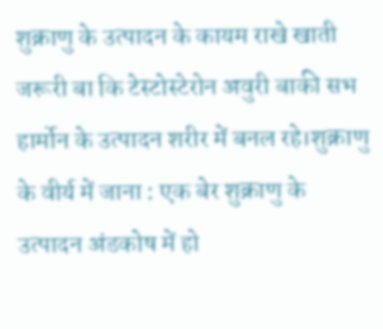शुक्राणु के उत्पादन के कायम राखे खाती जरूरी बा कि टेस्टोस्टेरोन अवुरी बाकी सभ हार्मोन के उत्पादन शरीर में बनल रहे।शुक्राणु के वीर्य में जाना : एक बेर शुक्राणु के उत्पादन अंडकोष में हो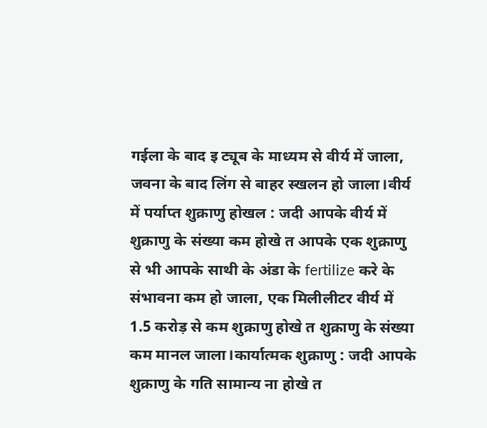गईला के बाद इ ट्यूब के माध्यम से वीर्य में जाला, जवना के बाद लिंग से बाहर स्खलन हो जाला।वीर्य में पर्याप्त शुक्राणु होखल : जदी आपके वीर्य में शुक्राणु के संख्या कम होखे त आपके एक शुक्राणु से भी आपके साथी के अंडा के fertilize करे के संभावना कम हो जाला, एक मिलीलीटर वीर्य में 1.5 करोड़ से कम शुक्राणु होखे त शुक्राणु के संख्या कम मानल जाला।कार्यात्मक शुक्राणु : जदी आपके शुक्राणु के गति सामान्य ना होखे त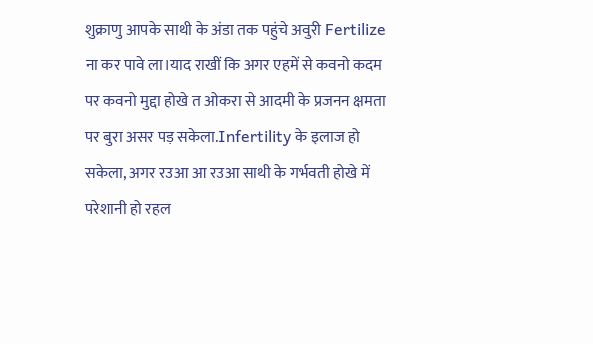शुक्राणु आपके साथी के अंडा तक पहुंचे अवुरी Fertilize ना कर पावे ला।याद राखीं कि अगर एहमें से कवनो कदम पर कवनो मुद्दा होखे त ओकरा से आदमी के प्रजनन क्षमता पर बुरा असर पड़ सकेला.Infertility के इलाज हो सकेला, अगर रउआ आ रउआ साथी के गर्भवती होखे में परेशानी हो रहल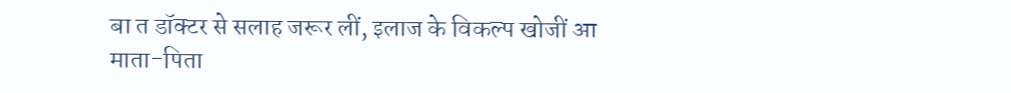बा त डॉक्टर से सलाह जरूर लीं, इलाज के विकल्प खोजीं आ माता-पिता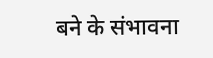बने के संभावना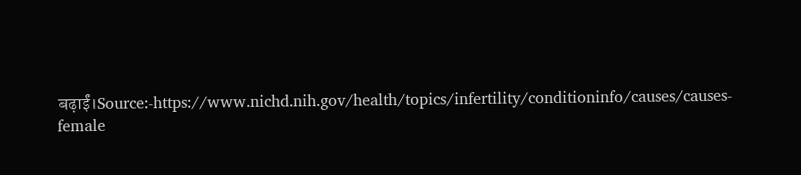बढ़ाईं।Source:-https://www.nichd.nih.gov/health/topics/infertility/conditioninfo/causes/causes-female